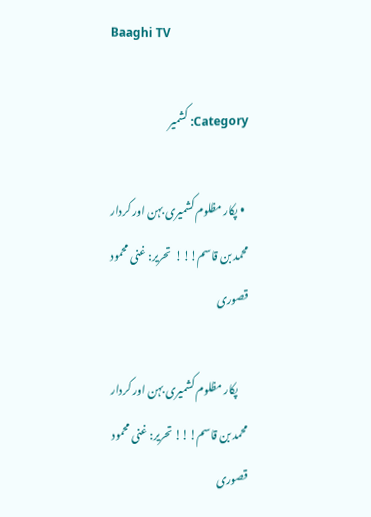Baaghi TV

Category: کشمیر

  • پکار مظلوم کشمیری بہن اور کردار محمد بن قاسم!!!  تحریر: غنی محمود قصوری

    پکار مظلوم کشمیری بہن اور کردار محمد بن قاسم!!! تحریر: غنی محمود قصوری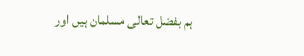ہم بفضل تعالی مسلمان ہیں اور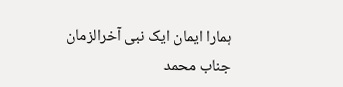ہمارا ایمان ایک نبی آخرالزمان جناب محمد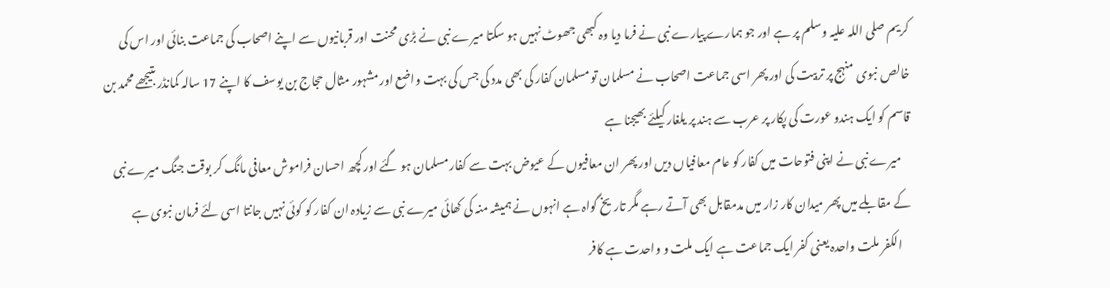کریم صلی اللہ علیہ وسلم پر ہے اور جو ہمارے پیارے نبی نے فرما دیا وہ کبھی جھوٹ نہیں ہو سکتا میرے نبی نے بڑی محنت اور قربانیوں سے اپنے اصحاب کی جماعت بنائی اور اس کی خالص نبوی منہج پر تربیت کی اور پھر اسی جماعت اصحاب نے مسلمان تو مسلمان کفار کی بھی مدد کی جس کی بہت واضع اور مشہور مثال حجاج بن یوسف کا اپنے 17 سالہ کمانڈر بتیجھے محمد بن قاسم کو ایک ہندو عورت کی پکار پر عرب سے ہند پر یلغار کیلئے بھیجنا ہے
    میرے نبی نے اپنی فتوحات میں کفار کو عام معافیاں دیں اور پھر ان معافیوں کے عیوض بہت سے کفار مسلمان ہو گئے اور کچھ احسان فراموش معافی مانگ کر بوقت جنگ میرے نبی کے مقابلے میں پھر میدان کار زار میں مدمقابل بھی آتے رہے مگر تاریخ گواہ ہے انہوں نے ہمیشہ منہ کی کھائی میرے نبی سے زیادہ ان کفار کو کوئی نہیں جانتا اسی لئے فرمان نبوی ہے
    الکفر ملت واحدہ یعنی کفر ایک جماعت ہے ایک ملت و واحدت ہے کافر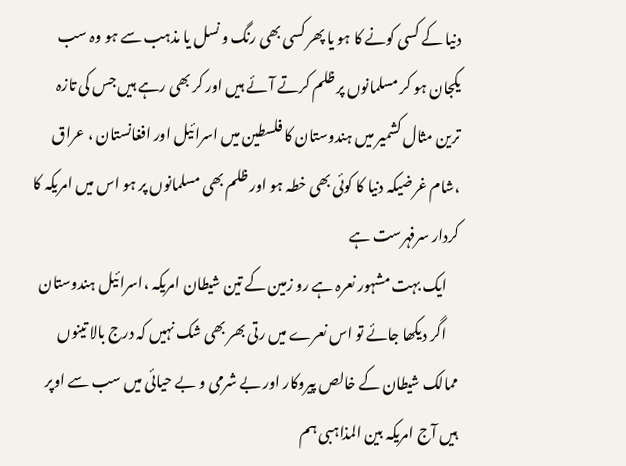دنیا کے کسی کونے کا ہو یا پھر کسی بھی رنگ و نسل یا مذہب سے ہو وہ سب یکجان ہو کر مسلمانوں پر ظلم کرتے آئے ہیں اور کر بھی رہے ہیں جس کی تازہ ترین مثال کشمیر میں ہندوستان کا فلسطین میں اسرائیل اور افغانستان ، عراق ،شام غرضیکہ دنیا کا کوئی بھی خطہ ہو اور ظلم بھی مسلمانوں پر ہو اس میں امریکہ کا کردار سرفہرست ہے
    ایک بہت مشہور نعرہ ہے رو زمین کے تین شیطان امریکہ ،اسرائیل ہندوستان
    اگر دیکھا جائے تو اس نعرے میں رتی بھر بھی شک نہیں کہ درج بالا تینوں ممالک شیطان کے خالص پیروکار اور بے شرمی و بے حیائی میں سب سے اوپر ہیں آج امریکہ بین المذاہبی ہم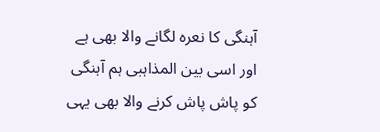آہنگی کا نعرہ لگانے والا بھی ہے اور اسی بین المذاہبی ہم آہنگی کو پاش پاش کرنے والا بھی یہی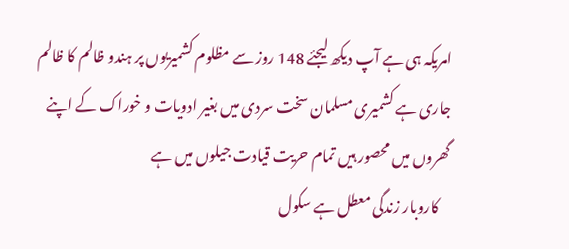امریکہ ہی ہے آپ دیکھ لیجئے 148 روز سے مظلوم کشمیریوں پر ہندو ظالم کا ظالم جاری ہے کشمیری مسلمان سخت سردی میں بغیر ادویات و خوراک کے اپنے گھروں میں محصور ہیں تمام حریت قیادت جیلوں میں ہے
    کاروبار زندگی معطل ہے سکول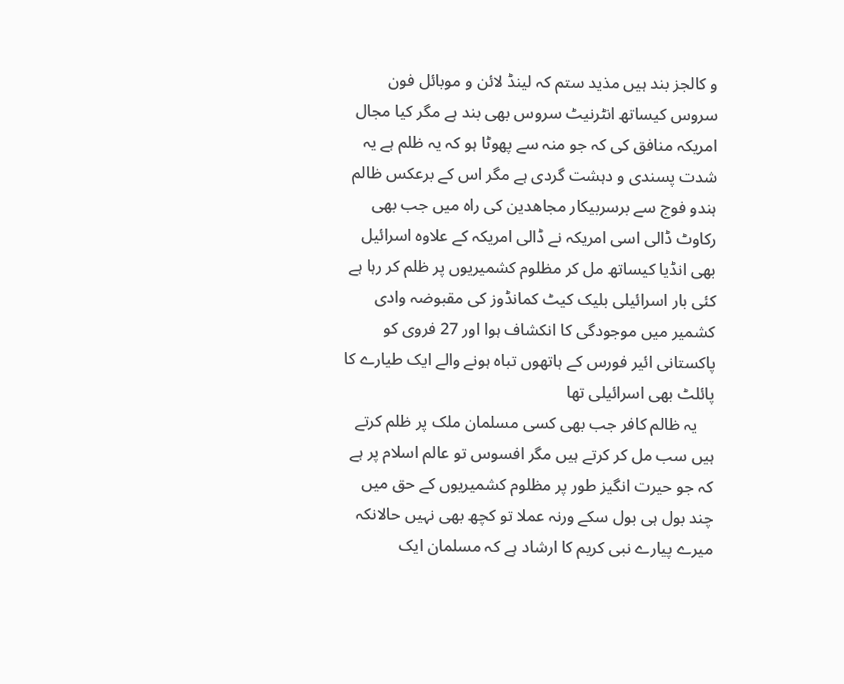و کالجز بند ہیں مذید ستم کہ لینڈ لائن و موبائل فون سروس کیساتھ انٹرنیٹ سروس بھی بند ہے مگر کیا مجال امریکہ منافق کی کہ جو منہ سے پھوٹا ہو کہ یہ ظلم ہے یہ شدت پسندی و دہشت گردی ہے مگر اس کے برعکس ظالم ہندو فوج سے برسربیکار مجاھدین کی راہ میں جب بھی رکاوٹ ڈالی اسی امریکہ نے ڈالی امریکہ کے علاوہ اسرائیل بھی انڈیا کیساتھ مل کر مظلوم کشمیریوں پر ظلم کر رہا ہے کئی بار اسرائیلی بلیک کیٹ کمانڈوز کی مقبوضہ وادی کشمیر میں موجودگی کا انکشاف ہوا اور 27 فروی کو پاکستانی ائیر فورس کے ہاتھوں تباہ ہونے والے ایک طیارے کا پائلٹ بھی اسرائیلی تھا
    یہ ظالم کافر جب بھی کسی مسلمان ملک پر ظلم کرتے ہیں سب مل کر کرتے ہیں مگر افسوس تو عالم اسلام پر ہے کہ جو حیرت انگیز طور پر مظلوم کشمیریوں کے حق میں چند بول ہی بول سکے ورنہ عملا تو کچھ بھی نہیں حالانکہ میرے پیارے نبی کریم کا ارشاد ہے کہ مسلمان ایک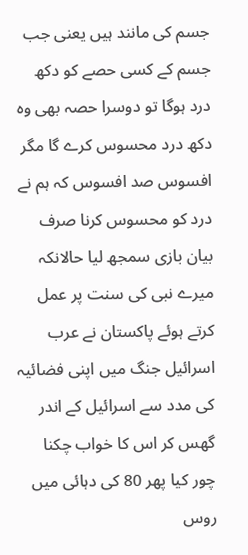جسم کی مانند ہیں یعنی جب جسم کے کسی حصے کو دکھ درد ہوگا تو دوسرا حصہ بھی وہ دکھ درد محسوس کرے گا مگر افسوس صد افسوس کہ ہم نے درد کو محسوس کرنا صرف بیان بازی سمجھ لیا حالانکہ میرے نبی کی سنت پر عمل کرتے ہوئے پاکستان نے عرب اسرائیل جنگ میں اپنی فضائیہ کی مدد سے اسرائیل کے اندر گھس کر اس کا خواب چکنا چور کیا پھر 80 کی دہائی میں روس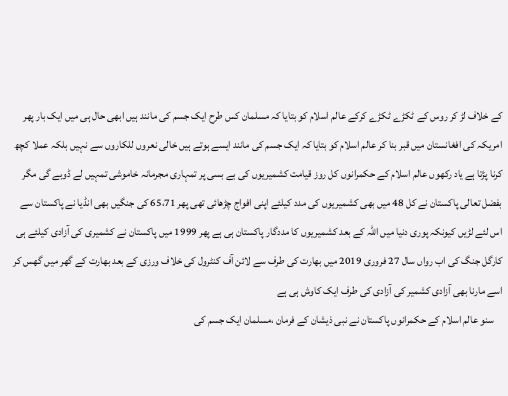کے خلاف لڑ کر روس کے ٹکڑے ٹکڑے کرکے عالم اسلام کو بتایا کہ مسلمان کس طرح ایک جسم کی مانند ہیں ابھی حال ہی میں ایک بار پھر امریکہ کی افغانستان میں قبر بنا کر عالم اسلام کو بتایا کہ ایک جسم کی مانند ایسے ہوتے ہیں خالی نعروں للکاروں سے نہیں بلکہ عملا کچھ کرنا پڑتا ہے یاد رکھوں عالم اسلام کے حکمرانوں کل روز قیامت کشمیریوں کی بے بسی پر تمہاری مجرمانہ خاموشی تمہیں لے ڈوبے گی مگر بفضل تعالی پاکستان نے کل 48 میں بھی کشمیریوں کی مدد کیلئے اپنی افواج چڑھائی تھی پھر 65،71 کی جنگیں بھی انڈیا نے پاکستان سے اس لئے لڑیں کیونکہ پوری دنیا میں اللہ کے بعد کشمیریوں کا مددگار پاکستان ہی ہے پھر 1999 میں پاکستان نے کشمیری کی آزادی کیلئے ہی کارگل جنگ کی اب رواں سال 27 فروری 2019 میں بھارت کی طرف سے لائن آف کنٹرول کی خلاف ورزی کے بعد بھارت کے گھر میں گھس کر اسے مارنا بھی آزادی کشمیر کی آزادی کی طرف ایک کاوش ہی ہے
    سنو عالم اسلام کے حکمرانوں پاکستان نے نبی ذیشان کے فرمان ،مسلمان ایک جسم کی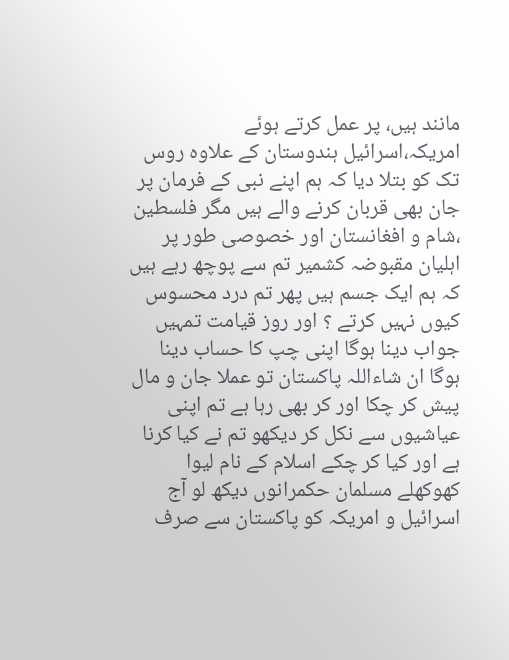مانند ہیں، پر عمل کرتے ہوئے امریکہ،اسرائیل ہندوستان کے علاوہ روس تک کو بتلا دیا کہ ہم اپنے نبی کے فرمان پر جان بھی قربان کرنے والے ہیں مگر فلسطین ،شام و افغانستان اور خصوصی طور پر اہلیان مقبوضہ کشمیر تم سے پوچھ رہے ہیں کہ ہم ایک جسم ہیں پھر تم درد محسوس کیوں نہیں کرتے ؟ اور روز قیامت تمہیں جواب دینا ہوگا اپنی چپ کا حساب دینا ہوگا ان شاءاللہ پاکستان تو عملا جان و مال پیش کر چکا اور کر بھی رہا ہے تم اپنی عیاشیوں سے نکل کر دیکھو تم نے کیا کرنا ہے اور کیا کر چکے اسلام کے نام لیوا کھوکھلے مسلمان حکمرانوں دیکھ لو آج اسرائیل و امریکہ کو پاکستان سے صرف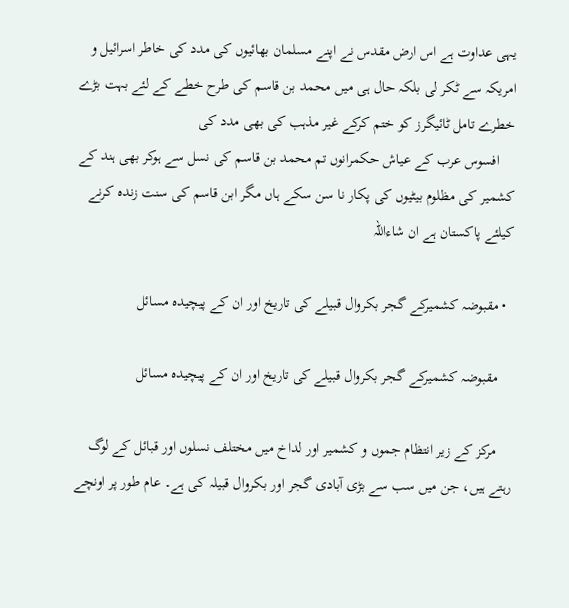یہی عداوت ہے اس ارض مقدس نے اپنے مسلمان بھائیوں کی مدد کی خاطر اسرائیل و امریکہ سے ٹکر لی بلکہ حال ہی میں محمد بن قاسم کی طرح خطے کے لئے بہت بڑے خطرے تامل ٹائیگرز کو ختم کرکے غیر مذہب کی بھی مدد کی
    افسوس عرب کے عیاش حکمرانوں تم محمد بن قاسم کی نسل سے ہوکر بھی ہند کے کشمیر کی مظلوم بیٹیوں کی پکار نا سن سکے ہاں مگر ابن قاسم کی سنت زندہ کرنے کیلئے پاکستان ہے ان شاءاللہ

  • مقبوضہ کشمیرکے گجر بکروال قبیلے کی تاریخ اور ان کے پیچیدہ مسائل

    مقبوضہ کشمیرکے گجر بکروال قبیلے کی تاریخ اور ان کے پیچیدہ مسائل

    مرکز کے زیر انتظام جموں و کشمیر اور لداخ میں مختلف نسلوں اور قبائل کے لوگ رہتے ہیں، جن میں سب سے بڑی آبادی گجر اور بکروال قبیلہ کی ہے۔ عام طور پر اونچے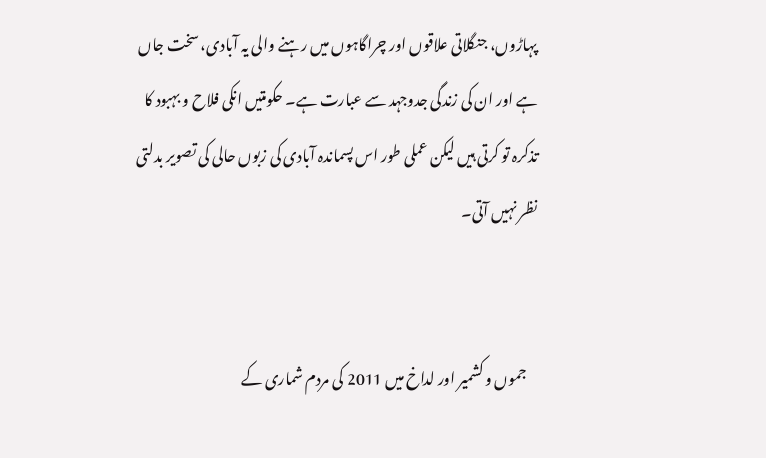پہاڑوں، جنگلاتی علاقوں اور چراگاہوں میں رہنے والی یہ آبادی، سخت جاں ہے اور ان کی زندگی جدوجہد سے عبارت ہے۔ حکومتیں انکی فلاح و بہبود کا تذکرہ تو کرتی ہیں لیکن عملی طور اس پسماندہ آبادی کی زبوں حالی کی تصویر بدلتی نظر نہیں آتی۔


    جموں و کشمیر اور لداخ میں 2011 کی مردم شماری کے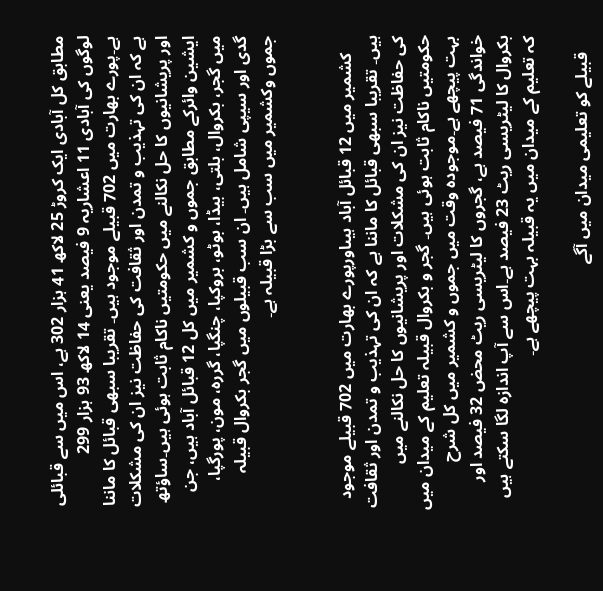مطابق کل آبادی ایک کروڑ 25 لاکھ 41 ہزار 302 ہے، اس میں سے قبائلی لوگوں کی آبادی 11 اعشاریہ 9 فیصد یعنی 14 لاکھ 93 ہزار 299 ہے۔پورے بھارت میں 702 قبیلے موجود ہیں۔ تقریبا سبھی قبائل کا ماننا ہے کہ ان کی تہذیب و تمدن اور ثقافت کی حفاظت نیز ان کی مشکلات اور پریشانیوں کا حل نکالنے میں حکومتیں ناکام ثابت ہوئی ہیں۔ساؤتھ ایشین وائرکے مطابق جموں و کشمیر میں کل 12 قبائل آباد ہیں، جن میں گجر، بکروال، بلتی، بیڈا، بوٹو، بروکپا، چنگپا، گررہ، مون، پورگپا، گدی اور سیپی شامل ہیں۔ ان سب قبیلوں میں گجر بکروال قبیلہ جموں وکشمیر میں سب سے بڑا قبیلہ ہے۔


    کشمیر میں 12 قبائل آباد ہیںاورپورے بھارت میں 702 قبیلے موجود ہیں۔ تقریبا سبھی قبائل کا ماننا ہے کہ ان کی تہذیب و تمدن اور ثقافت کی حفاظت نیز ان کی مشکلات اور پریشانیوں کا حل نکالنے میں حکومتیں ناکام ثابت ہوئی ہیں۔ گجر و بکروال قبیلہ تعلیم کے میدان میں بہت پیچھے ہے۔موجودہ وقت میں جموں و کشمیر میں کل شرح خواندگی 71 فیصد ہے، گجروں کا لیٹریسی ریٹ محض 32 فیصد اور بکروال کا لیٹریسی ریٹ 23 فیصد ہے۔اس سے آپ اندازہ لگا سکتے ہیں کہ تعلیم کے میدان میں یہ قبیلہ بہت پیچھے ہے۔

    قبیلے کو تعلیمی میدان میں آگے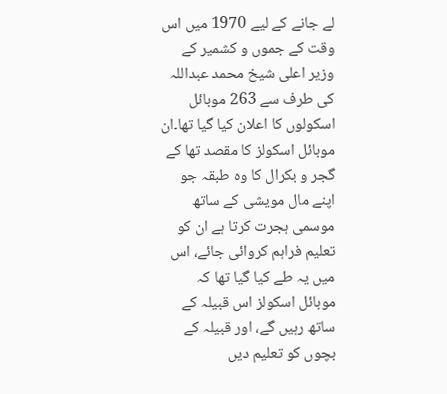لے جانے کے لیے 1970 میں اس وقت کے جموں و کشمیر کے وزیر اعلی شیخ محمد عبداللہ کی طرف سے 263 موبائل اسکولوں کا اعلان کیا گیا تھا۔ان موبائل اسکولز کا مقصد تھا کے گجر و بکرال کا وہ طبقہ جو اپنے مال مویشی کے ساتھ موسمی ہجرت کرتا ہے ان کو تعلیم فراہم کروائی جائے، اس میں یہ طے کیا گیا تھا کہ موبائل اسکولز اس قبیلہ کے ساتھ رہیں گے، اور قبیلہ کے بچوں کو تعلیم دیں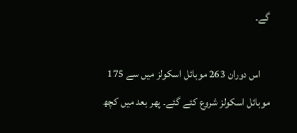گے۔

    اس دوران 263 موبائل اسکولز میں سے 175 موبائل اسکولز شروع کئے گئے۔ پھر بعد میں کچھ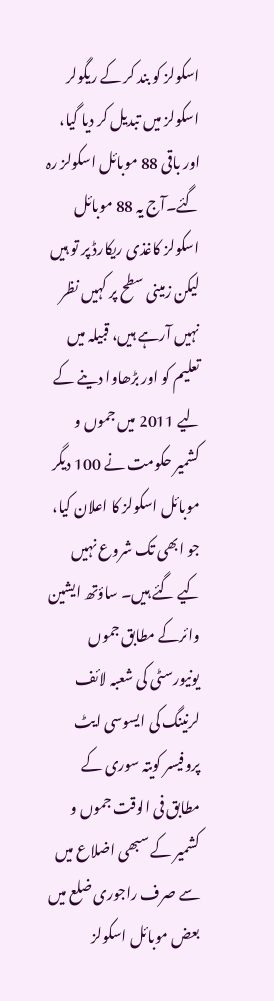اسکولز کو بند کر کے ریگولر اسکولز میں تبدیل کر دیا گیا، اور باقی 88 موبائل اسکولز رہ گئے۔آج یہ 88 موبائل اسکولز کاغذی ریکارڈ پر تو ہیں لیکن زمینی سطح پر کہیں نظر نہیں آرہے ہیں، قبیلہ میں تعلیم کو اور بڑھاوا دینے کے لیے 2011 میں جموں و کشمیر حکومت نے 100 دیگر موبائل اسکولز کا اعلان کیا، جو ابھی تک شروع نہیں کیے گئے ہیں۔ ساؤتھ ایشین وائرکے مطابق جموں یونیورسٹی کی شعبہ لائف لرنینگ کی ایسوسی ایٹ پروفیسر کویتہ سوری کے مطابق فی الوقت جموں و کشمیر کے سبھی اضلاع میں سے صرف راجوری ضلع میں بعض موبائل اسکولز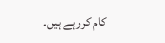کام کررہے ہیں۔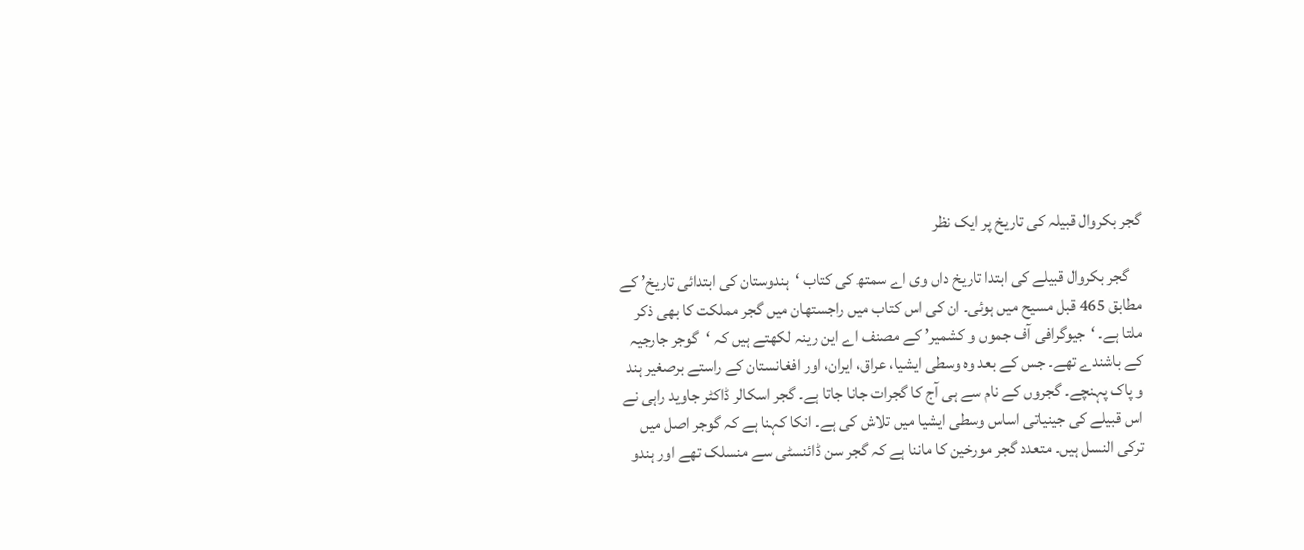گجر بکروال قبیلہ کی تاریخ پر ایک نظر

    گجر بکروال قبیلے کی ابتدا تاریخ داں وی اے سمتھ کی کتاب ‘ہندوستان کی ابتدائی تاریخ’ کے مطابق 465 قبل مسیح میں ہوئی۔ ان کی اس کتاب میں راجستھان میں گجر مملکت کا بھی ذکر ملتا ہے۔ ‘جیوگرافی آف جموں و کشمیر’ کے مصنف اے این رینہ لکھتے ہیں کہ ‘گوجر جارجیہ کے باشندے تھے۔ جس کے بعد وہ وسطی ایشیا، عراق، ایران، اور افغانستان کے راستے برصغیر ہند و پاک پہنچے۔ گجروں کے نام سے ہی آج کا گجرات جانا جاتا ہے۔ گجر اسکالر ڈاکٹر جاوید راہی نے اس قبیلے کی جینیاتی اساس وسطی ایشیا میں تلاش کی ہے۔ انکا کہنا ہے کہ گوجر اصل میں ترکی النسل ہیں۔ متعدد گجر مورخین کا ماننا ہے کہ گجر سن ڈائنسٹی سے منسلک تھے اور ہندو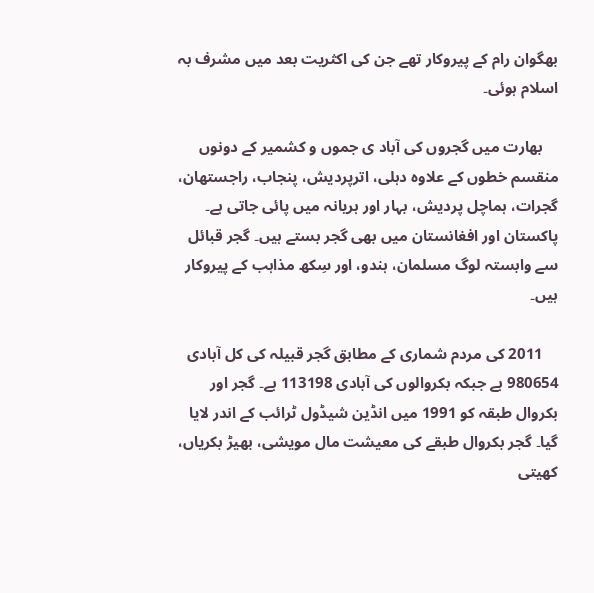بھگوان رام کے پیروکار تھے جن کی اکثریت بعد میں مشرف بہ اسلام ہوئی۔

    بھارت میں گجروں کی آباد ی جموں و کشمیر کے دونوں منقسم خطوں کے علاوہ دہلی، اترپردیش، پنجاب، راجستھان، گجرات، ہماچل پردیش، بہار اور ہریانہ میں پائی جاتی ہے۔ پاکستان اور افغانستان میں بھی گجر بستے ہیں۔ گجر قبائل سے وابستہ لوگ مسلمان، ہندو، اور سِکھ مذاہب کے پیروکار ہیں۔

    2011 کی مردم شماری کے مطابق گجر قبیلہ کی کل آبادی 980654 ہے جبکہ بکروالوں کی آبادی 113198 ہے۔ گجر اور بکروال طبقہ کو 1991 میں انڈین شیڈول ٹرائب کے اندر لایا گیا۔ گجر بکروال طبقے کی معیشت مال مویشی، بھیڑ بکریاں، کھیتی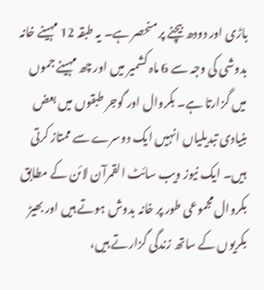باڑی اور دودھ بیچنے پر منحصر ہے۔ یہ طبقہ 12 مہینے خانہ بدوشی کی وجہ سے 6 ماہ کشمیر میں اور چھ مہینے جموں میں گزارتا ہے۔ بکروال اور گوجر طبقوں میں بعض بنیادی تبدیلیاں انہیں ایک دوسرے سے ممتاز کرتی ہیں۔ ایک نیوز ویب سائٹ القمرآن لائن کے مطابق بکروال مجموعی طور پر خانہ بدوش ہوتے ہیں اور بھیڑ بکریوں کے ساتھ زندگی گزارتے ہیں،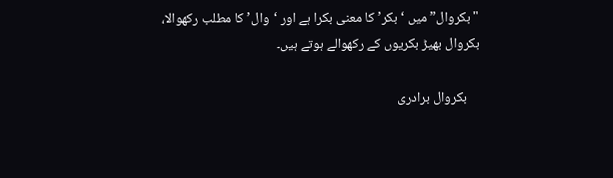"بکروال” میں ‘بکر’ کا معنی بکرا ہے اور ‘وال’ کا مطلب رکھوالا، بکروال بھیڑ بکریوں کے رکھوالے ہوتے ہیں۔

    بکروال برادری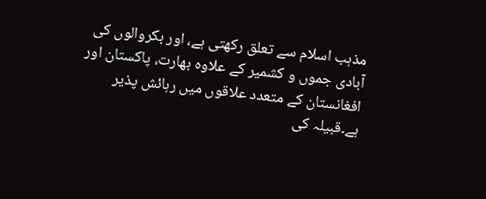مذہب اسلام سے تعلق رکھتی ہے، اور بکروالوں کی آبادی جموں و کشمیر کے علاوہ بھارت، پاکستان اور افغانستان کے متعدد علاقوں میں رہائش پذیر ہے۔قبیلہ کی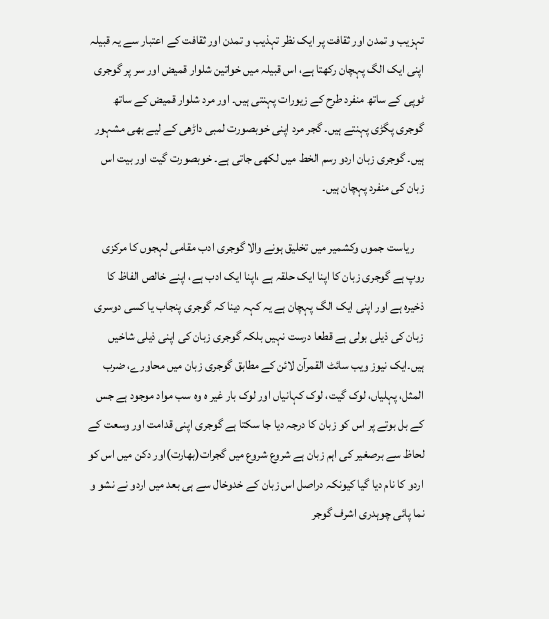تہزیب و تمدن اور ثقافت پر ایک نظر تہذیب و تمدن اور ثقافت کے اعتبار سے یہ قبیلہ اپنی ایک الگ پہچان رکھتا ہے، اس قبیلہ میں خواتین شلوار قمیض اور سر پر گوجری ٹوپی کے ساتھ منفرد طرح کے زیورات پہنتی ہیں۔ اور مرد شلوار قمیض کے ساتھ گوجری پگڑی پہنتے ہیں۔ گجر مرد اپنی خوبصورت لمبی داڑھی کے لیے بھی مشہور ہیں۔ گوجری زبان اردو رسم الخط میں لکھی جاتی ہے۔ خوبصورت گیت اور بیت اس زبان کی منفرد پہچان ہیں۔

    ریاست جموں وکشمیر میں تخلیق ہونے والا گوجری ادب مقامی لہجوں کا مرکزی روپ ہے گوجری زبان کا اپنا ایک حلقہ ہے ،اپنا ایک ادب ہے، اپنے خالص الفاظ کا ذخیرہ ہے اور اپنی ایک الگ پہچان ہے یہ کہہ دینا کہ گوجری پنجاب یا کسی دوسری زبان کی ذیلی بولی ہے قطعا درست نہیں بلکہ گوجری زبان کی اپنی ذیلی شاخیں ہیں۔ایک نیوز ویب سائٹ القمرآن لائن کے مطابق گوجری زبان میں محاورے، ضرب المثل، پہلیاں، لوک گیت، لوک کہانیاں اور لوک بار غیر ہ وہ سب مواد موجود ہے جس کے بل بوتے پر اس کو زبان کا درجہ دیا جا سکتا ہے گوجری اپنی قدامت اور وسعت کے لحاظ سے برصغیر کی اہم زبان ہے شروع شروع میں گجرات(بھارت)اور دکن میں اس کو اردو کا نام دیا گیا کیونکہ دراصل اس زبان کے خدوخال سے ہی بعد میں اردو نے نشو و نما پائی چوہدری اشرف گوجر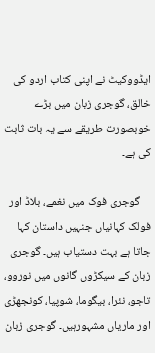ایڈووکیٹ نے اپنی کتاب اردو کی خالق، گوجری زبان میں بڑے خوبصورت طریقے سے یہ بات ثابت کی ہے۔

    گوجری فوک میں نغمے، بلاڈ اور فولک کہانیاں جنہیں داستان کہا جاتا ہے بہت دستیاب ہیں۔ گوجری زبان کے سیکڑوں گانوں میں نوروو، تاجو، نئرا، بیگوما، شوپیا، کونجھڑی اور ماریاں مشہورہیں۔ گوجری زبان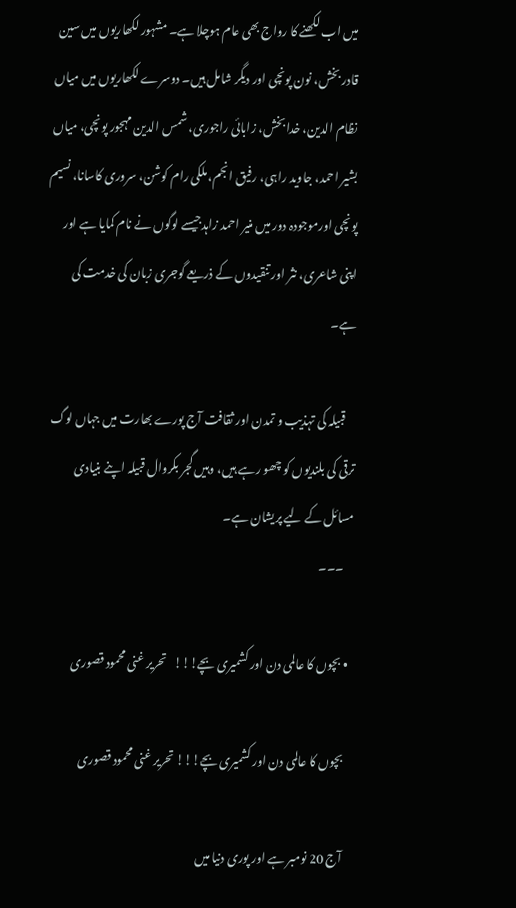میں اب لکھنے کا رواج بھی عام ہوچلا ہے۔ مشہور لکھاریوں میں سین قادر بخش، نون پونچی اور دیگر شامل ہیں۔ دوسرے لکھاریوں میں میاں نظام الدین، خدا بخش، زابائی راجوری، شمس الدین مہجور پونچی، میاں بشیر احمد، جاوید راہی، رفیق انجم، ملکی رام کوشن، سروری کاسانا، نسیم پونچی اورموجودہ دور میں منیر احمد زاہدجیسے لوگوں نے نام کمایا ہے اور اپنی شاعری، نثر اور تنقیدوں کے ذریعے گوجری زبان کی خدمت کی ہے۔

    قبیلہ کی تہذیب و تمدن اور ثقافت آج پورے بھارت میں جہاں لوگ ترقی کی بلندیوں کو چھو رہے ہیں، وہیں گجر بکروال قبیلہ اپنے بنیادی مسائل کے لیے پریشان ہے۔
    ۔۔۔

  • بچوں کا عالمی دن اور کشمیری بچے!!!   تحریر غنی محمود قصوری

    بچوں کا عالمی دن اور کشمیری بچے!!! تحریر غنی محمود قصوری

    آج 20 نومبر ہے اور پوری دنیا میں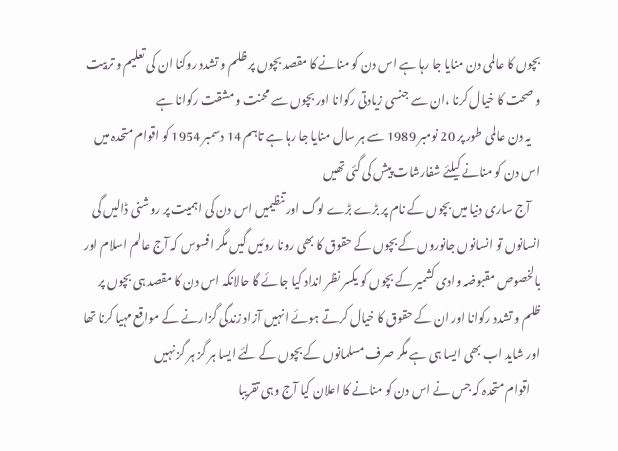بچوں کا عالمی دن منایا جا رہا ہے اس دن کو منانے کا مقصد بچوں پر ظلم و تشدد روکنا ان کی تعلیم و تربیت و صحت کا خیال کرنا ،ان سے جنسی زیادتی رکوانا اور بچوں سے محنت و مشقت رکوانا ہے
    یہ دن عالمی طور پر 20 نومبر 1989 سے ہر سال منایا جا رہا ہے تاہم 14 دسمبر 1954 کو اقوام متحدہ میں اس دن کو منانے کیلئے شفارشات پیش کی گئی تھیں
    آج ساری دنیا میں بچوں کے نام پر بڑے بڑے لوگ اور تنظیمیں اس دن کی اہمیت پر روشنی ڈالیں گی انسانوں تو انسانوں جانوروں کے بچوں کے حقوق کا بھی رونا روئیں گیں مگر افسوس کہ آج عالم اسلام اور بالخصوص مقبوضہ وادی کشمیر کے بچوں کو یکسر نظر انداد کیا جائے گا حالانکہ اس دن کا مقصد ہی بچوں پر ظلم و تشدد رکوانا اور ان کے حقوق کا خیال کرتے ہوئے انہیں آزاد زندگی گزارنے کے مواقع مہیا کرنا تھا اور شاید اب بھی ایسا ہی ہے مگر صرف مسلمانوں کے بچوں کے لئے ایسا ہر گز ہر گز نہیں
    اقوام متحدہ کہ جس نے اس دن کو منانے کا اعلان کیا آج وہی تقریبا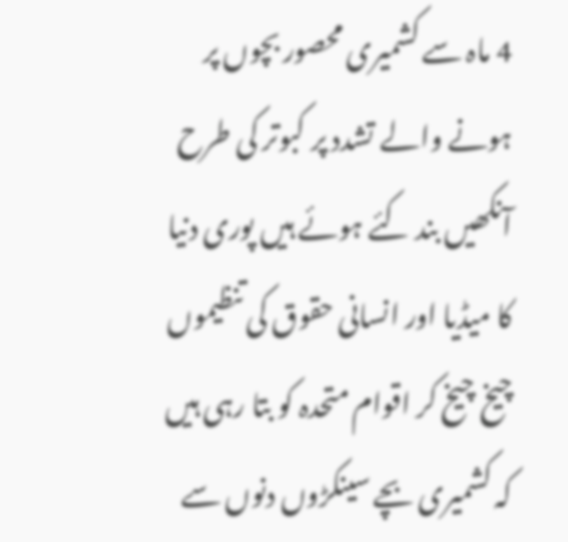4 ماہ سے کشمیری محصور بچوں پر ہونے والے تشدد پر کبوتر کی طرح آنکھیں بند کئے ہوئے ہیں پوری دنیا کا میڈیا اور انسانی حقوق کی تنظیموں چیخ چیخ کر اقوام متحدہ کو بتا رہی ہیں کہ کشمیری بچے سینکڑوں دنوں سے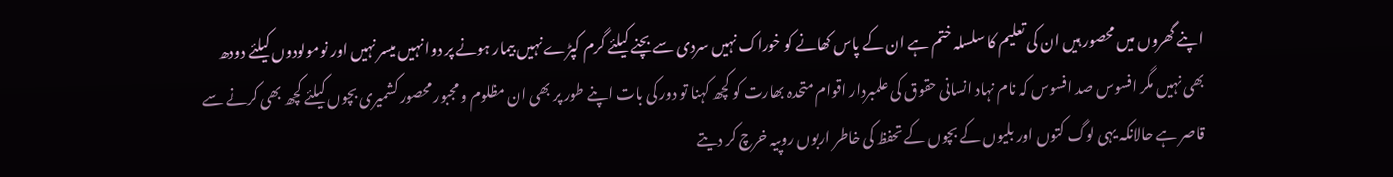اپنے گھروں میں محصور ہیں ان کی تعلیم کا سلسلہ ختم ہے ان کے پاس کھانے کو خوراک نہیں سردی سے بچنے کیلئے گرم کپڑے نہیں بیمار ہونے پر دوا نہیں میسر نہیں اور نومولودوں کیلئے دودھ بھی نہیں مگر افسوس صد افسوس کہ نام نہاد انسانی حقوق کی علمبردار اقوام متحدہ بھارت کو کچھ کہنا تو دور کی بات اپنے طور پر بھی ان مظلوم و مجبور محصور کشمیری بچوں کیلئے کچھ بھی کرنے سے قاصر ہے حالانکہ یہی لوگ کتوں اور بلیوں کے بچوں کے تحفظ کی خاطر اربوں روپیہ خرچ کر دیتے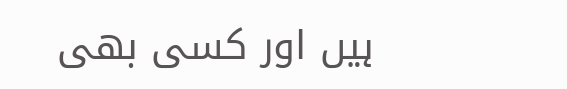ہیں اور کسی بھی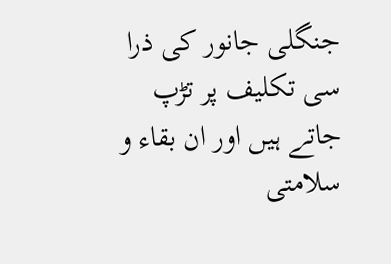جنگلی جانور کی ذرا سی تکلیف پر تڑپ جاتے ہیں اور ان بقاء و سلامتی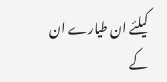کیلئے ان طیارے ان کے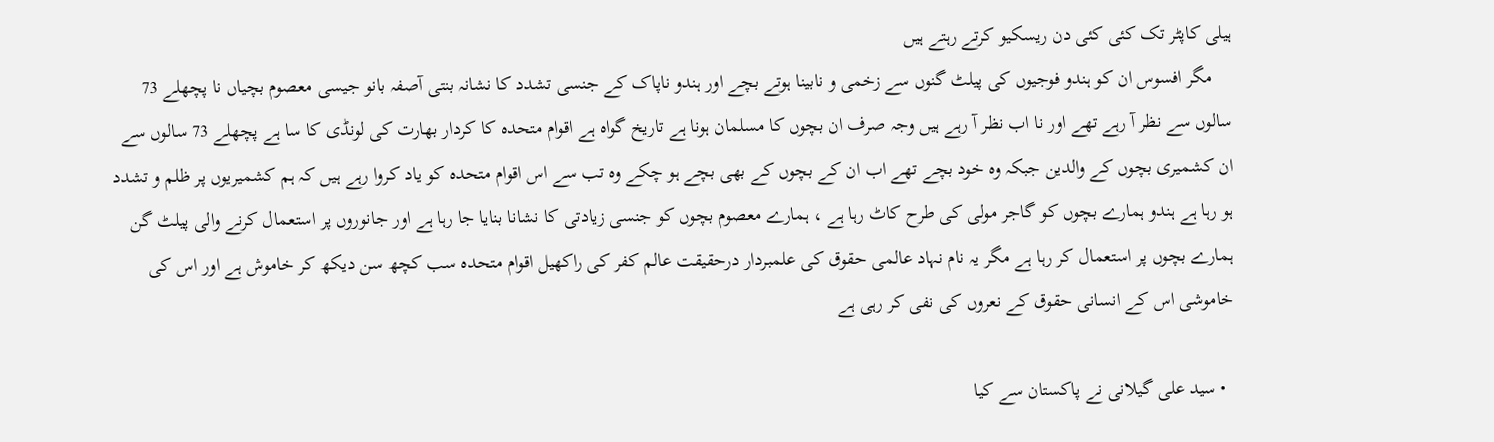ہیلی کاپٹر تک کئی کئی دن ریسکیو کرتے رہتے ہیں
    مگر افسوس ان کو ہندو فوجیوں کی پیلٹ گنوں سے زخمی و نابینا ہوتے بچے اور ہندو ناپاک کے جنسی تشدد کا نشانہ بنتی آصفہ بانو جیسی معصوم بچیاں نا پچھلے 73 سالوں سے نظر آ رہے تھے اور نا اب نظر آ رہے ہیں وجہ صرف ان بچوں کا مسلمان ہونا ہے تاریخ گواہ ہے اقوام متحدہ کا کردار بھارت کی لونڈی کا سا ہے پچھلے 73 سالوں سے ان کشمیری بچوں کے والدین جبکہ وہ خود بچے تھے اب ان کے بچوں کے بھی بچے ہو چکے وہ تب سے اس اقوام متحدہ کو یاد کروا رہے ہیں کہ ہم کشمیریوں پر ظلم و تشدد ہو رہا ہے ہندو ہمارے بچوں کو گاجر مولی کی طرح کاٹ رہا ہے ، ہمارے معصوم بچوں کو جنسی زیادتی کا نشانا بنایا جا رہا ہے اور جانوروں پر استعمال کرنے والی پیلٹ گن ہمارے بچوں پر استعمال کر رہا ہے مگر یہ نام نہاد عالمی حقوق کی علمبردار درحقیقت عالم کفر کی راکھیل اقوام متحدہ سب کچھ سن دیکھ کر خاموش ہے اور اس کی خاموشی اس کے انسانی حقوق کے نعروں کی نفی کر رہی ہے

  • سید علی گیلانی نے پاکستان سے کیا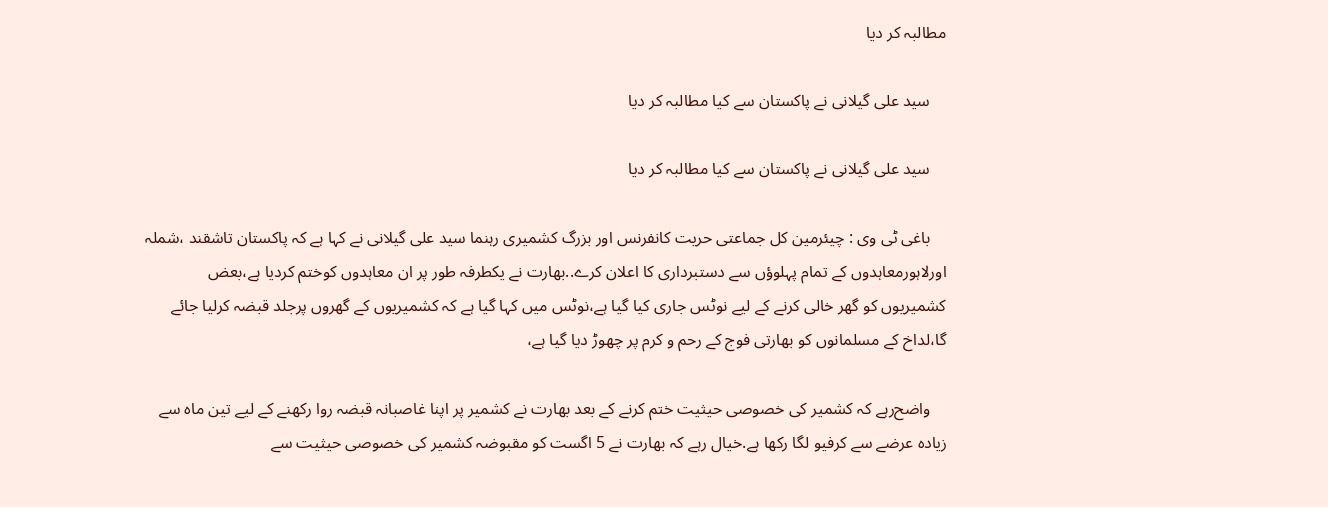مطالبہ کر دیا

    سید علی گیلانی نے پاکستان سے کیا مطالبہ کر دیا

    سید علی گیلانی نے پاکستان سے کیا مطالبہ کر دیا

    باغی ٹی وی : چیئرمین کل جماعتی حریت کانفرنس اور بزرگ کشمیری رہنما سید علی گیلانی نے کہا ہے کہ پاکستان تاشقند ،شملہ اورلاہورمعاہدوں کے تمام پہلوؤں سے دستبرداری کا اعلان کرے..بھارت نے یکطرفہ طور پر ان معاہدوں کوختم کردیا ہے،بعض کشمیریوں کو گھر خالی کرنے کے لیے نوٹس جاری کیا گیا ہے،نوٹس میں کہا گیا ہے کہ کشمیریوں کے گھروں پرجلد قبضہ کرلیا جائے گا،لداخ کے مسلمانوں کو بھارتی فوج کے رحم و کرم پر چھوڑ دیا گیا ہے،

    واضح‌رہے کہ کشمیر کی خصوصی حیثیت ختم کرنے کے بعد بھارت نے کشمیر پر اپنا غاصبانہ قبضہ روا رکھنے کے لیے تین ماہ سے زیادہ عرضے سے کرفیو لگا رکھا ہے.خیال رہے کہ بھارت نے 5 اگست کو مقبوضہ کشمیر کی خصوصی حیثیت سے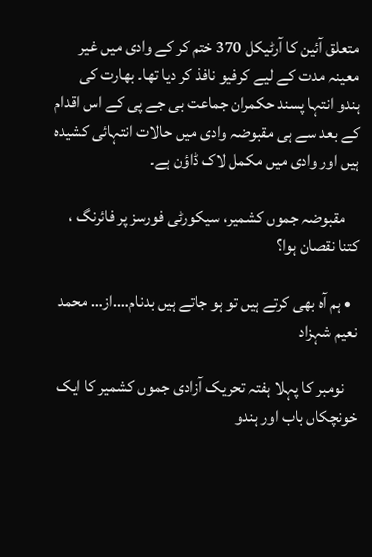متعلق آئین کا آرٹیکل 370 ختم کر کے وادی میں غیر معینہ مدت کے لیے کرفیو نافذ کر دیا تھا۔ بھارت کی ہندو انتہا پسند حکمران جماعت بی جے پی کے اس اقدام کے بعد سے ہی مقبوضہ وادی میں حالات انتہائی کشیدہ ہیں اور وادی میں مکمل لاک ڈاؤن ہے۔

    مقبوضہ جموں کشمیر، سیکورٹی فورسز پر فائرنگ ، کتنا نقصان ہوا؟

  • ہم آہ بھی کرتے ہیں تو ہو جاتے ہیں بدنام….از… محمد نعیم شہزاد

    نومبر کا پہلا ہفتہ تحریک آزادی جموں کشمیر کا ایک خونچکاں باب اور ہندو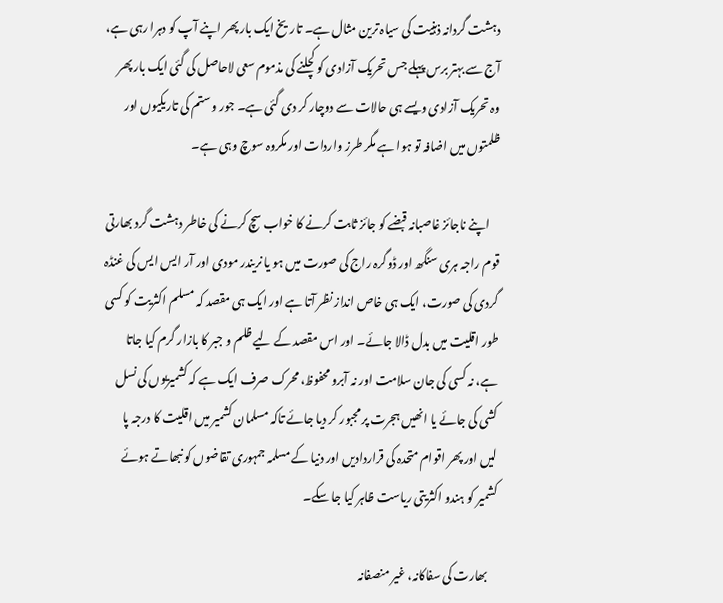دہشت گردانہ ذہنیت کی سیاہ ترین مثال ہے۔ تاریخ ایک بار پھر اپنے آپ کو دہرا رہی ہے، آج سے بہتر برس پہلے جس تحریک آزادی کو کچلنے کی مذموم سعی لاحاصل کی گئی ایک بار پھر وہ تحریک آزادی ویسے ہی حالات سے دوچار کر دی گئی ہے۔ جور و ستم کی تاریکیوں اور ظلمتوں میں اضافہ تو ہوا ہے مگر طرز واردات اور مکروہ سوچ وہی ہے۔

    اپنے ناجائز غاصبانہ قبضے کو جائز ثابت کرنے کا خواب سچ کرنے کی خاطر دہشت گرد بھارتی قوم راجہ ہری سنگھ اور ڈوگرہ راج کی صورت میں ہو یا نریندر مودی اور آر ایس ایس کی غنڈہ گردی کی صورت، ایک ہی خاص انداز نظر آتا ہے اور ایک ہی مقصد کہ مسلم اکثریت کو کسی طور اقلیت میں بدل ڈالا جائے۔ اور اس مقصد کے لیے ظلم و جبر کا بازار گرم کیا جاتا ہے، نہ کسی کی جان سلامت اور نہ آبرو محفوظ، محرک صرف ایک ہے کہ کشمیریوں کی نسل کشی کی جائے یا انھیں ہجرت پر مجبور کر دیا جائے تاکہ مسلمان کشمیر میں اقلیت کا درجہ پا لیں اور پھر اقوام متحدہ کی قراردادیں اور دنیا کے مسلمہ جمہوری تقاضوں کو نبھاتے ہوئے کشمیر کو ہندو اکثریتی ریاست ظاہر کیا جا سکے۔

    بھارت کی سفاکانہ، غیر منصفانہ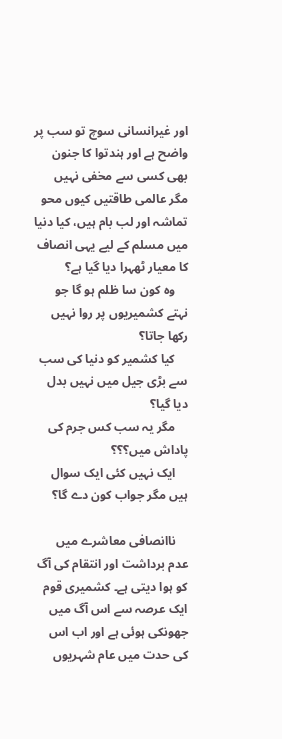اور غیرانسانی سوچ تو سب پر واضح ہے اور ہندتوا کا جنون بھی کسی سے مخفی نہیں مگر عالمی طاقتیں کیوں محو تماشہ اور لب بام ہیں، کیا دنیا میں مسلم کے لیے یہی انصاف کا معیار ٹھہرا دیا گیا ہے؟
    وہ کون سا ظلم ہو گا جو نہتے کشمیریوں پر روا نہیں رکھا جاتا؟
    کیا کشمیر کو دنیا کی سب سے بڑی جیل میں نہیں بدل دیا گیا؟
    مگر یہ سب کس جرم کی پاداش میں؟؟؟
    ایک نہیں کئی ایک سوال ہیں مگر جواب کون دے گا؟

    ناانصافی معاشرے میں عدم برداشت اور انتقام کی آگ کو ہوا دیتی ہے۔ کشمیری قوم ایک عرصہ سے اس آگ میں جھونکی ہوئی ہے اور اب اس کی حدت میں عام شہریوں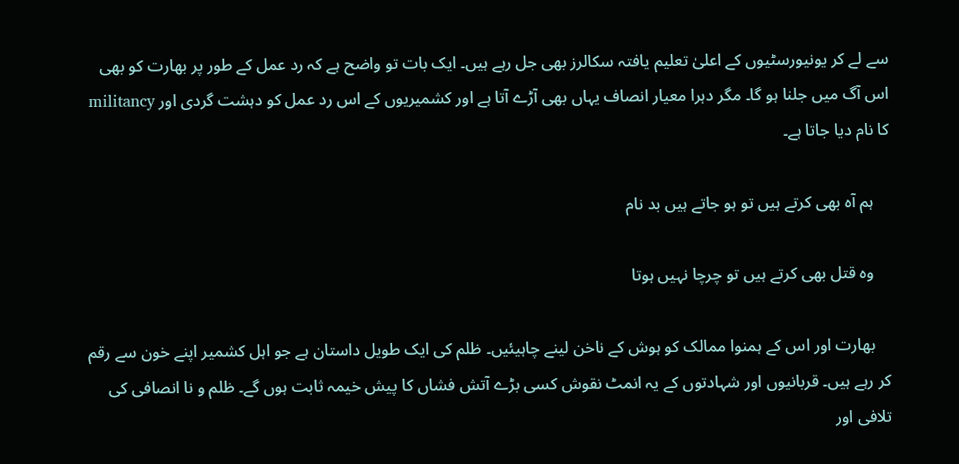سے لے کر یونیورسٹیوں کے اعلیٰ تعلیم یافتہ سکالرز بھی جل رہے ہیں۔ ایک بات تو واضح ہے کہ رد عمل کے طور پر بھارت کو بھی اس آگ میں جلنا ہو گا۔ مگر دہرا معیار انصاف یہاں بھی آڑے آتا ہے اور کشمیریوں کے اس رد عمل کو دہشت گردی اور militancy کا نام دیا جاتا ہے۔

    ہم آہ بھی کرتے ہیں تو ہو جاتے ہیں بد نام

    وہ قتل بھی کرتے ہیں تو چرچا نہیں ہوتا

    بھارت اور اس کے ہمنوا ممالک کو ہوش کے ناخن لینے چاہیئیں۔ ظلم کی ایک طویل داستان ہے جو اہل کشمیر اپنے خون سے رقم کر رہے ہیں۔ قربانیوں اور شہادتوں کے یہ انمٹ نقوش کسی بڑے آتش فشاں کا پیش خیمہ ثابت ہوں گے۔ ظلم و نا انصافی کی تلافی اور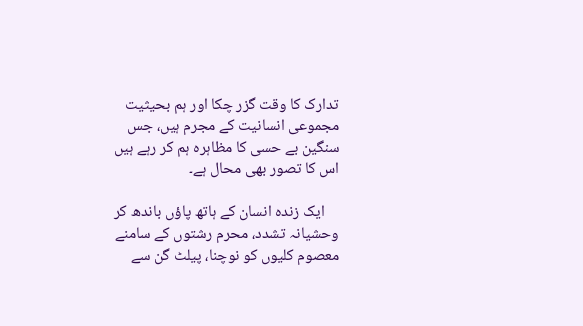تدارک کا وقت گزر چکا اور ہم بحیثیت مجموعی انسانیت کے مجرم ہیں، جس سنگین بے حسی کا مظاہرہ ہم کر رہے ہیں اس کا تصور بھی محال ہے۔

    ایک زندہ انسان کے ہاتھ پاؤں باندھ کر وحشیانہ تشدد، محرم رشتوں کے سامنے معصوم کلیوں کو نوچنا، پیلٹ گن سے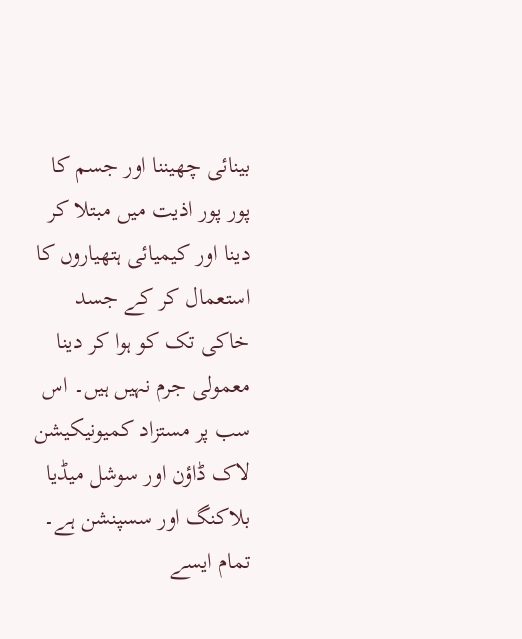بینائی چھیننا اور جسم کا پور پور اذیت میں مبتلا کر دینا اور کیمیائی ہتھیاروں کا استعمال کر کے جسد خاکی تک کو ہوا کر دینا معمولی جرم نہیں ہیں۔ اس سب پر مستزاد کمیونیکیشن لاک ڈاؤن اور سوشل میڈیا بلاکنگ اور سسپنشن ہے۔ تمام ایسے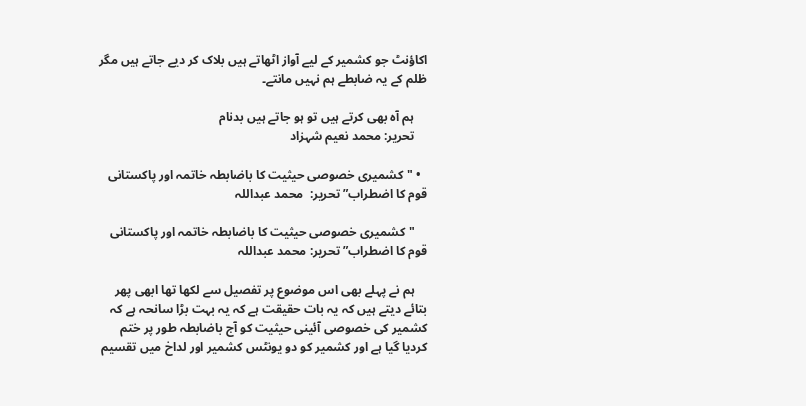اکاؤنٹ جو کشمیر کے لیے آواز اٹھاتے ہیں بلاک کر دیے جاتے ہیں مگر ظلم کے یہ ضابطے ہم نہیں مانتے۔

    ہم آہ بھی کرتے ہیں تو ہو جاتے ہیں بدنام
    تحریر: محمد نعیم شہزاد

  • "کشمیری خصوصی حیثیت کا باضابطہ خاتمہ اور پاکستانی قوم کا اضطراب” تحریر:  محمد عبداللہ

    "کشمیری خصوصی حیثیت کا باضابطہ خاتمہ اور پاکستانی قوم کا اضطراب” تحریر: محمد عبداللہ

    ہم نے پہلے بھی اس موضوع پر تفصیل سے لکھا تھا ابھی پھر بتائے دیتے ہیں کہ یہ بات حقیقت ہے کہ یہ بہت بڑا سانحہ ہے کہ کشمیر کی خصوصی آئینی حیثیت کو آج باضابطہ طور پر ختم کردیا گیا ہے اور کشمیر کو دو یونٹس کشمیر اور لداخ میں تقسیم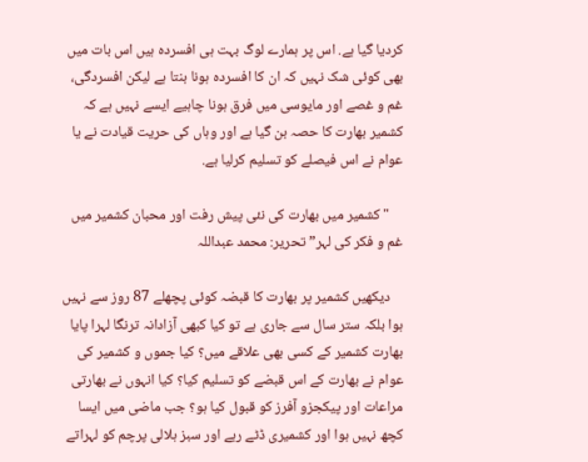کردیا گیا ہے. اس پر ہمارے لوگ بہت ہی افسردہ ہیں اس بات میں بھی کوئی شک نہیں کہ ان کا افسردہ ہونا بنتا ہے لیکن افسردگی، غم و غصے اور مایوسی میں فرق ہونا چاہیے ایسے نہیں ہے کہ کشمیر بھارت کا حصہ بن گیا ہے اور وہاں کی حریت قیادت نے یا عوام نے اس فیصلے کو تسلیم کرلیا ہے.

    "کشمیر میں بھارت کی نئی پیش رفت اور محبان کشمیر میں غم و فکر کی لہر” تحریر: محمد عبداللہ

    دیکھیں کشمیر پر بھارت کا قبضہ کوئی پچھلے 87 روز سے نہیں ہوا بلکہ ستر سال سے جاری ہے تو کیا کبھی آزادانہ ترنگا لہرا پایا بھارت کشمیر کے کسی بھی علاقے میں؟ کیا جموں و کشمیر کی عوام نے بھارت کے اس قبضے کو تسلیم کیا؟ کیا انہوں نے بھارتی مراعات اور پیکجزو آفرز کو قبول کیا ہو؟ جب ماضی میں ایسا کچھ نہیں ہوا اور کشمیری ڈٹے رہے اور سبز ہلالی پرچم کو لہراتے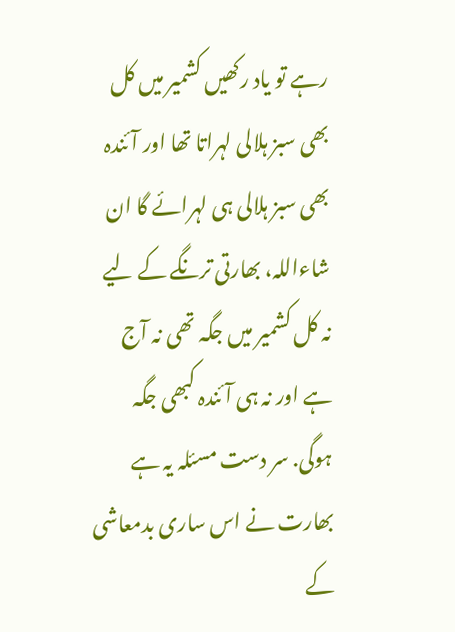رہے تو یاد رکھیں کشمیر میں کل بھی سبز ہلالی لہراتا تھا اور آئندہ بھی سبز ہلالی ہی لہرائے گا ان شاءاللہ، بھارتی ترنگے کے لیے نہ کل کشمیر میں جگہ تھی نہ آج ہے اور نہ ہی آئندہ کبھی جگہ ہوگی. سر دست مسئلہ یہ ہے بھارت نے اس ساری بدمعاشی کے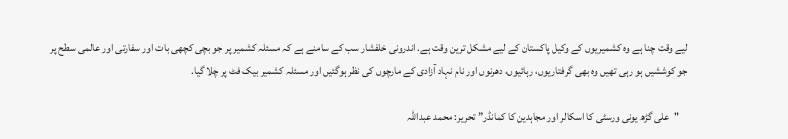لیے وقت چنا ہے وہ کشمیریوں کے وکیل پاکستان کے لیے مشکل ترین وقت ہے. اندرونی خلفشار سب کے سامنے ہے کہ مسئلہ کشمیر پر جو بچی کچھی بات اور سفارتی اور عالمی سطح پر جو کوششیں ہو رہی تھیں وہ بھی گرفتاریوں، رہائیوں، دھرنوں اور نام نہاد آزادی کے مارچوں کی نظر ہوگئیں اور مسئلہ کشمیر بیک فٹ پر چلا گیا.

    "علی گڑھ یونی ورسٹی کا اسکالر اور مجاہدین کا کمانڈر” تحریر: محمد عبداللہ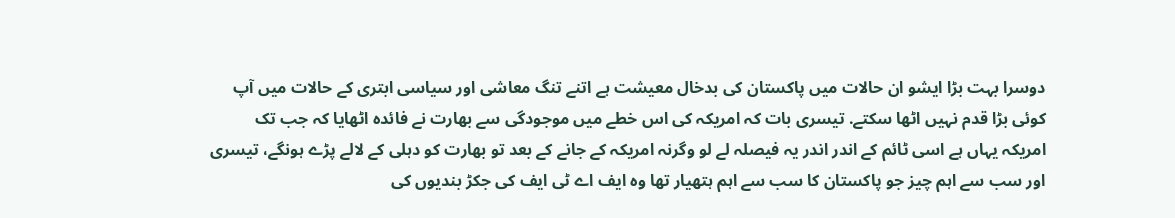دوسرا بہت بڑا ایشو ان حالات میں پاکستان کی بدخال معیشت ہے اتنے تنگ معاشی اور سیاسی ابتری کے حالات میں آپ کوئی بڑا قدم نہیں اٹھا سکتے. تیسری بات کہ امریکہ کی اس خطے میں موجودگی سے بھارت نے فائدہ اٹھایا کہ جب تک امریکہ یہاں ہے اسی ٹائم کے اندر اندر یہ فیصلہ لے لو وگرنہ امریکہ کے جانے کے بعد تو بھارت کو دہلی کے لالے پڑے ہونگے، تیسری اور سب سے اہم چیز جو پاکستان کا سب سے اہم ہتھیار تھا وہ ایف اے ٹی ایف کی جکڑ بندیوں کی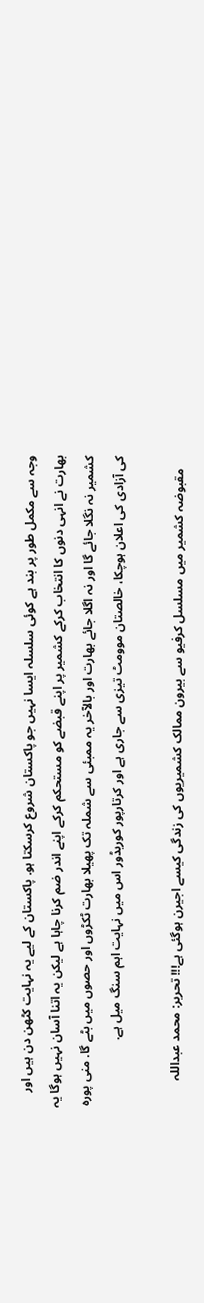وجہ سے مکمل طور پر بند ہے کوئی سلسلہ ایسا نہیں جو پاکستان شروع کرسکتا ہو. پاکستان کے لیے یہ نہایت کٹھن دن ہیں اور بھارت نے انہی دنوں کا انتخاب کرکے کشمیر پر اپنے قبضے کو مستحکم کرکے اپنے اندر ضم کرنا چاہا ہے لیکن یہ اتنا آسان نہیں ہوگا یہ کشمیر نہ نگلا جائے گا اور نہ اگلا جائے بھارت اور بالآخر یہ ممبئی سے شملہ تک پھیلا بھارت ٹکڑوں اور حصوں میں بٹے گا. منی پورہ کی آزادی کی اعلان ہوچکا، خالصتان موومٹ تیزی سے جاری ہے اور کرتارپور کوریڈور اس میں نہایت اہم سنگ میل ہے.

    مقبوضہ کشمیر میں مسلسل کرفیو سے بیرون ممالک کشمیریوں کی زندگی کیسے اجیرن ہوگئی ہے!!! تحریر: محمد عبداللہ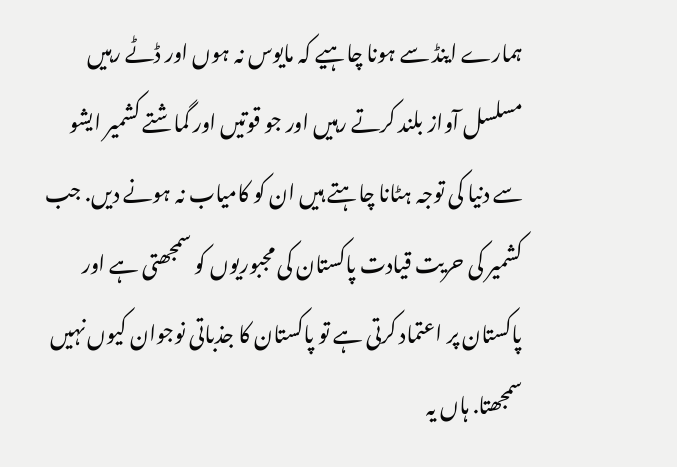ہمارے اینڈ سے ہونا چاہیے کہ مایوس نہ ہوں اور ڈٹے رہیں مسلسل آواز بلند کرتے رہیں اور جو قوتیں اور گماشتے کشمیر ایشو سے دنیا کی توجہ ہٹانا چاہتے ہیں ان کو کامیاب نہ ہونے دیں. جب کشمیر کی حریت قیادت پاکستان کی مجبوریوں کو سمجھتی ہے اور پاکستان پر اعتماد کرتی ہے تو پاکستان کا جذباتی نوجوان کیوں نہیں سمجھتا. ہاں یہ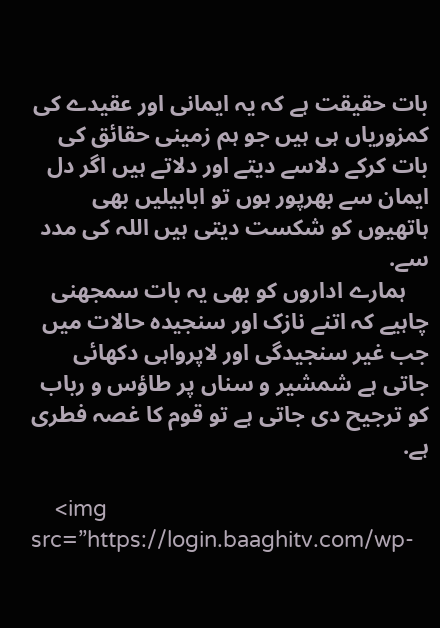بات حقیقت ہے کہ یہ ایمانی اور عقیدے کی کمزوریاں ہی ہیں جو ہم زمینی حقائق کی بات کرکے دلاسے دیتے اور دلاتے ہیں اگر دل ایمان سے بھرپور ہوں تو ابابیلیں بھی ہاتھیوں کو شکست دیتی ہیں اللہ کی مدد سے.
    ہمارے اداروں کو بھی یہ بات سمجھنی چاہیے کہ اتنے نازک اور سنجیدہ حالات میں جب غیر سنجیدگی اور لاپرواہی دکھائی جاتی ہے شمشیر و سناں پر طاؤس و رباب کو ترجیح دی جاتی ہے تو قوم کا غصہ فطری ہے.

    <img src=”https://login.baaghitv.com/wp-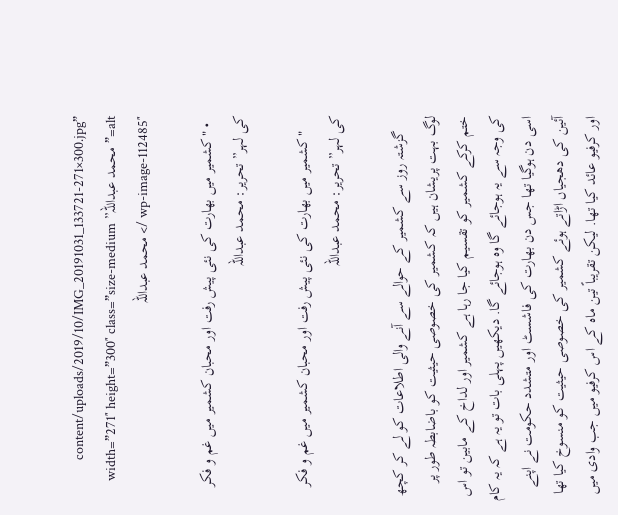content/uploads/2019/10/IMG_20191031_133721-271×300.jpg” alt=”محمد عبداللہ” width=”271″ height=”300″ class=”size-medium wp-image-112485″ /> محمد عبداللہ

  • "کشمیر میں بھارت کی نئی پیش رفت اور محبان کشمیر میں غم و فکر کی لہر” تحریر: محمد عبداللہ

    "کشمیر میں بھارت کی نئی پیش رفت اور محبان کشمیر میں غم و فکر کی لہر” تحریر: محمد عبداللہ

    گزشتہ روز سے کشمیر کے حوالے سے آنے والی اطلاعات کو لے کر کچھ لوگ بہت پریشان ہیں کہ کشمیر کی خصوصی حیثیت کو باضابطہ طور پر ختم کرکے کشمیر کو تقسیم کیا جا رہا ہے کشمیر اور لداخ کے مابین تو اس کی وجہ سے یہ ہوجائے گا وہ ہوجائے گا. دیکھیں پہلی بات تو یہ ہے کہ یہ کام اسی دن ہوگیا تھا جس دن بھارت کی فاشسٹ اور متشدد حکومت نے اپنے آئین کی دھجیاں اڑاتے ہوئے کشمیر کی خصوصی حیثیت کو منسوخ کیا تھا اور کرفیو عائد کیا تھا. لیکن تقریباً تین ماہ کے اس کرفیو میں جب وادی میں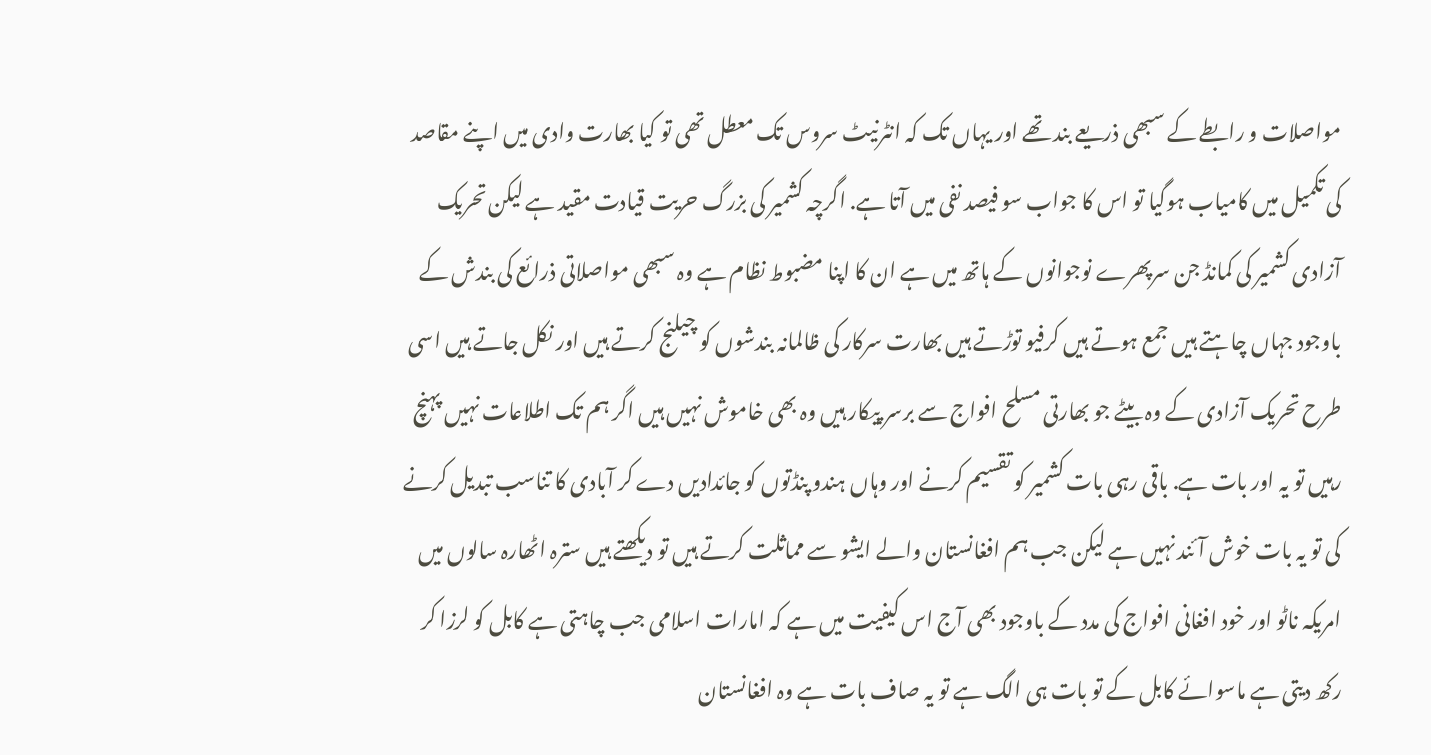مواصلات و رابطے کے سبھی ذریعے بند تھے اور یہاں تک کہ انٹرنیٹ سروس تک معطل تھی تو کیا بھارت وادی میں اپنے مقاصد کی تکمیل میں کامیاب ہوگیا تو اس کا جواب سو فیصد نفی میں آتا ہے. اگرچہ کشمیر کی بزرگ حریت قیادت مقید ہے لیکن تحریک آزادی کشمیر کی کمانڈ جن سرپھرے نوجوانوں کے ہاتھ میں ہے ان کا اپنا مضبوط نظام ہے وہ سبھی مواصلاتی ذرائع کی بندش کے باوجود جہاں چاہتے ہیں جمع ہوتے ہیں کرفیو توڑتے ہیں بھارت سرکار کی ظالمانہ بندشوں کو چیلنج کرتے ہیں اور نکل جاتے ہیں اسی طرح تحریک آزادی کے وہ بیٹے جو بھارتی مسلح افواج سے برسر پیکار ہیں وہ بھی خاموش نہیں ہیں اگر ہم تک اطلاعات نہیں پہنچ رہیں تو یہ اور بات ہے. باقی رہی بات کشمیر کو تقسیم کرنے اور وہاں ہندو پنڈتوں کو جائدادیں دے کر آبادی کا تناسب تبدیل کرنے کی تو یہ بات خوش آئند نہیں ہے لیکن جب ہم افغانستان والے ایشو سے مماثلت کرتے ہیں تو دیکھتے ہیں سترہ اٹھارہ سالوں میں امریکہ ناٹو اور خود افغانی افواج کی مدد کے باوجود بھی آج اس کیفیت میں ہے کہ امارات اسلامی جب چاہتی ہے کابل کو لرزا کر رکھ دیتی ہے ماسوائے کابل کے تو بات ہی الگ ہے تو یہ صاف بات ہے وہ افغانستان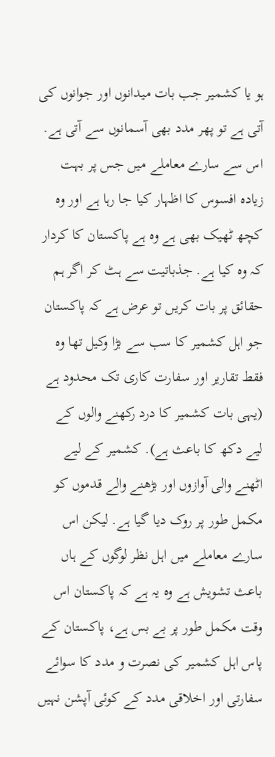ہو یا کشمیر جب بات میدانوں اور جوانوں کی آتی ہے تو پھر مدد بھی آسمانوں سے آتی ہے. اس سے سارے معاملے میں جس پر بہت زیادہ افسوس کا اظہار کیا جا رہا ہے اور وہ کچھ ٹھیک بھی ہے وہ ہے پاکستان کا کردار کہ وہ کیا ہے. جذباتیت سے ہٹ کر اگر ہم حقائق پر بات کریں تو عرض ہے کہ پاکستان جو اہل کشمیر کا سب سے بڑا وکیل تھا وہ فقط تقاریر اور سفارت کاری تک محدود ہے (یہی بات کشمیر کا درد رکھنے والوں کے لیے دکھ کا باعث ہے). کشمیر کے لیے اٹھنے والی آوازوں اور بڑھنے والے قدموں کو مکمل طور پر روک دیا گیا ہے. لیکن اس سارے معاملے میں اہل نظر لوگوں کے ہاں باعث تشویش ہے وہ یہ ہے کہ پاکستان اس وقت مکمل طور پر بے بس ہے، پاکستان کے پاس اہل کشمیر کی نصرت و مدد کا سوائے سفارتی اور اخلاقی مدد کے کوئی آپشن نہیں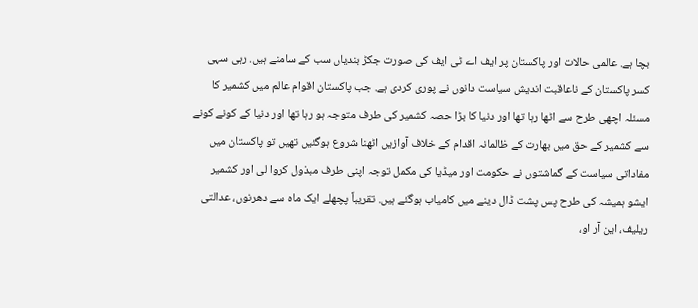بچا ہے. عالمی حالات اور پاکستان پر ایف اے ٹی ایف کی صورت جکڑ بندیاں سب کے سامنے ہیں. رہی سہی کسر پاکستان کے ناعاقبت اندیش سیاست دانوں نے پوری کردی ہے. جب پاکستان اقوام عالم میں کشمیر کا مسئلہ اچھی طرح سے اٹھا رہا تھا اور دنیا کا بڑا حصہ کشمیر کی طرف متوجہ ہو رہا تھا اور دنیا کے کونے کونے سے کشمیر کے حق میں بھارت کے ظالمانہ اقدام کے خلاف آوازیں اٹھنا شروع ہوگئیں تھیں تو پاکستان میں مفاداتی سیاست کے گماشتوں نے حکومت اور میڈیا کی مکمل توجہ اپنی طرف مبذول کروا لی اور کشمیر ایشو ہمیشہ کی طرح پس پشت ڈال دینے میں کامیاب ہوگئے ہیں. تقریباً پچھلے ایک ماہ سے دھرنوں، عدالتی ریلیف، این آر او،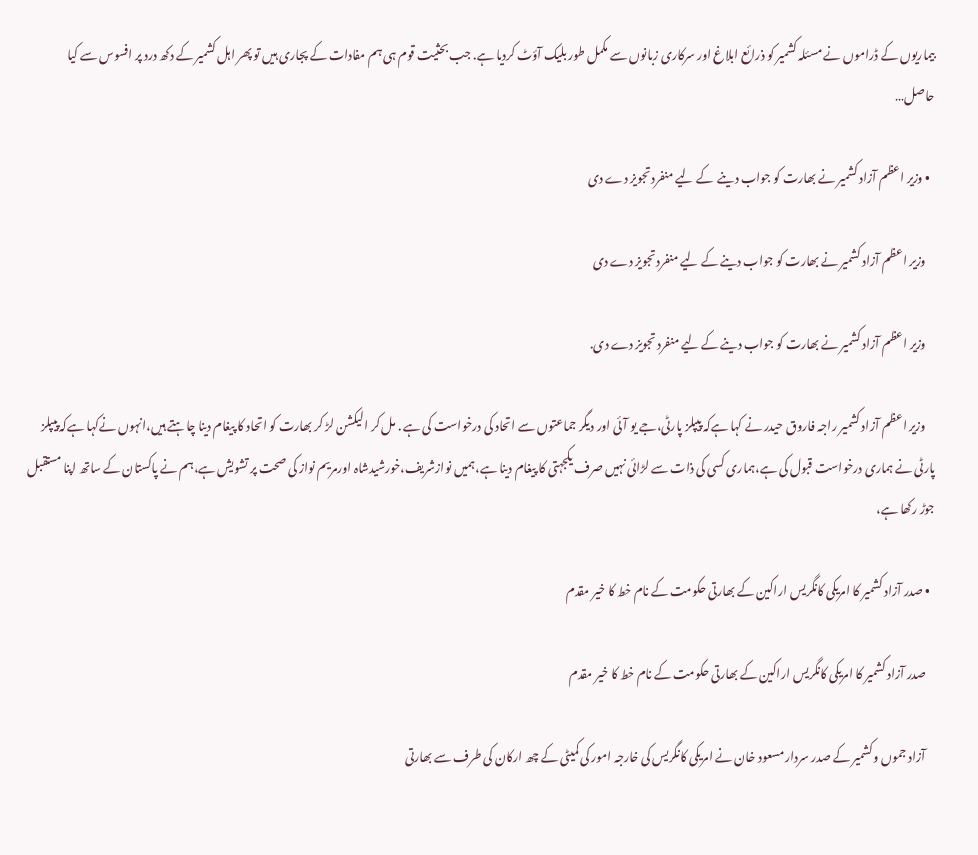بیماریوں کے ڈراموں نے مسئلہ کشمیر کو ذرائع ابلاغ اور سرکاری زبانوں سے مکمل طور بلیک آؤٹ کردیا ہے. جب بحثیت قوم ہی ہم مفادات کے پجاری ہیں تو پھر اہل کشمیر کے دکھ درد پر افسوس سے کیا حاصل…

  • وزیر اعظم آزاد کشمیر نے بھارت کو جواب دینے  کے لیے منفرد تجویز دے دی

    وزیر اعظم آزاد کشمیر نے بھارت کو جواب دینے کے لیے منفرد تجویز دے دی

    وزیر اعظم آزاد کشمیر نے بھارت کو جواب دینے کے لیے منفرد تجویز دے دی.

    وزیر اعظم آزاد کشمیر راجہ فاروق حیدر نے کہا ہےکہ پیپلز پارٹی،جے یو آئی اور دیگر جماعتوں سے اتحاد کی درخواست کی ہے . مل کر الیکشن لڑ کر بھارت کو اتحاد کا پیغام دینا چاہتے ہیں،انہوں نےکہا ہےکہ پیپلز پارٹی نے ہماری درخواست قبول کی ہے،ہماری کسی کی ذات سے لڑائی نہیں صرف یکجہتی کا پیغام دینا ہے،ہمیں نوازشریف،خورشیدشاہ اورمریم نواز کی صحت پر تشویش ہے،ہم نے پاکستان کے ساتھ اپنا مستقبل جوڑ رکھا ہے،

  • صدر آزاد کشمیر کا امریکی کانگریس اراکین کے بھارتی حکومت کے نام خط کا خیر مقدم

    صدر آزاد کشمیر کا امریکی کانگریس اراکین کے بھارتی حکومت کے نام خط کا خیر مقدم

    آزاد جموں وکشمیر کے صدر سردار مسعود خان نے امریکی کانگریس کی خارجہ امور کی کمیٹی کے چھ ارکان کی طرف سے بھارتی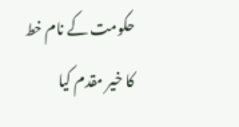حکومت کے نام خط کا خیر مقدم کیا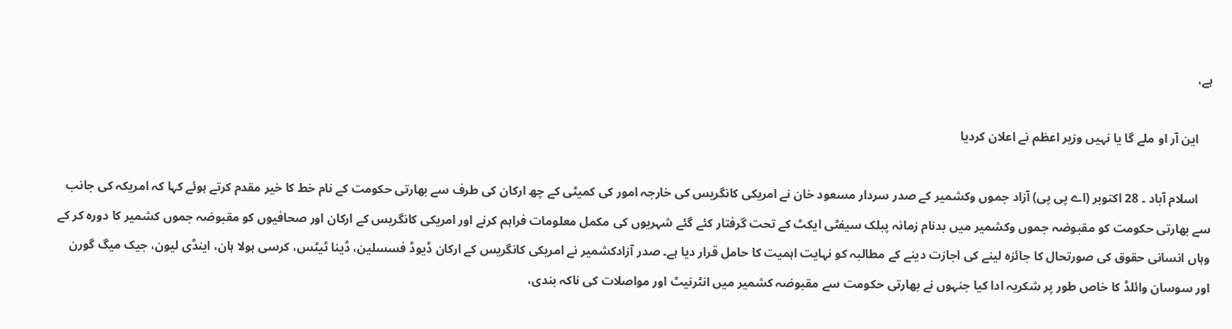ہے،

    این آر او ملے گا یا نہیں وزیر اعظم نے اعلان کردیا

    اسلام آباد ۔ 28 اکتوبر (اے پی پی) آزاد جموں وکشمیر کے صدر سردار مسعود خان نے امریکی کانگریس کی خارجہ امور کی کمیٹی کے چھ ارکان کی طرف سے بھارتی حکومت کے نام خط کا خیر مقدم کرتے ہوئے کہا کہ امریکہ کی جانب سے بھارتی حکومت کو مقبوضہ جموں وکشمیر میں بدنام زمانہ پبلک سیفٹی ایکٹ کے تحت گرفتار کئے گئے شہریوں کی مکمل معلومات فراہم کرنے اور امریکی کانگریس کے ارکان اور صحافیوں کو مقبوضہ جموں کشمیر کا دورہ کر کے وہاں انسانی حقوق کی صورتحال کا جائزہ لینے کی اجازت دینے کے مطالبہ کو نہایت اہمیت کا حامل قرار دیا ہے۔ صدر آزادکشمیر نے امریکی کانگریس کے ارکان ڈیوڈ فسسلین، ڈینا ٹیٹس، کرسی ہولا ہان، اینڈی لیون، جیک میگ گورن اور سوسان وائلڈ کا خاص طور پر شکریہ ادا کیا جنہوں نے بھارتی حکومت سے مقبوضہ کشمیر میں انٹرنیٹ اور مواصلات کی ناکہ بندی،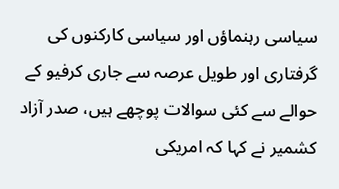سیاسی رہنماؤں اور سیاسی کارکنوں کی گرفتاری اور طویل عرصہ سے جاری کرفیو کے حوالے سے کئی سوالات پوچھے ہیں، صدر آزاد کشمیر نے کہا کہ امریکی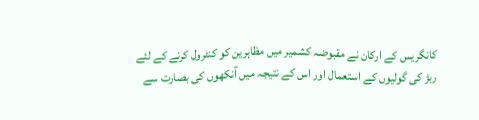کانگریس کے ارکان نے مقبوضہ کشمیر میں مظاہرین کو کنٹرول کرنے کے لئے ربڑ کی گولیوں کے استعمال اور اس کے نتیجہ میں آنکھوں کی بصارت سے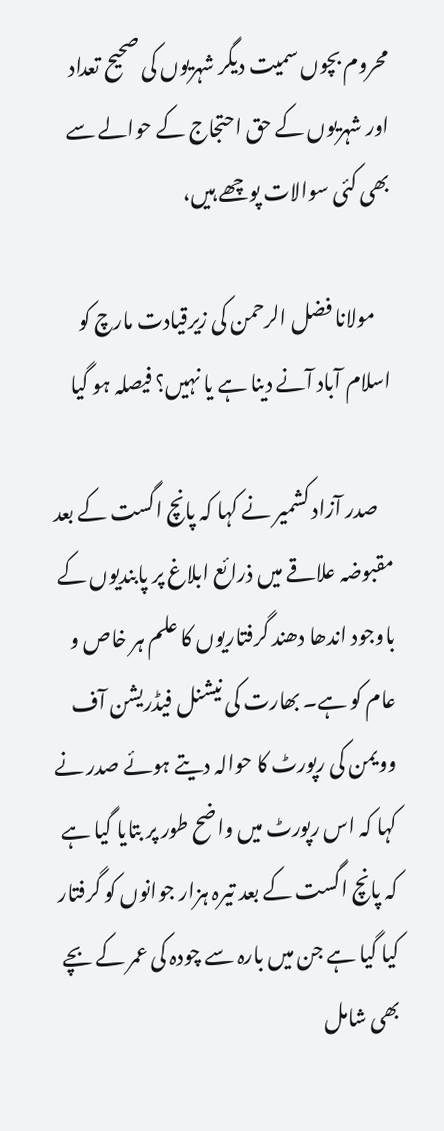محروم بچوں سمیت دیگر شہریوں کی صحیح تعداد اور شہریوں کے حق احتجاج کے حوالے سے بھی کئی سوالات پوچھے ہیں،

    مولانا فضل الرحمن کی زیرقیادت مارچ کو اسلام آباد آنے دینا ہے یا نہیں؟ فیصلہ ہو گیا

    صدر آزاد کشمیر نے کہا کہ پانچ اگست کے بعد مقبوضہ علاقے میں ذرائع ابلاغ پر پابندیوں کے باوجود اندھا دھند گرفتاریوں کا علم ہر خاص و عام کو ہے۔ بھارت کی نیشنل فیڈریشن آف وویمن کی رپورٹ کا حوالہ دیتے ہوئے صدر نے کہا کہ اس رپورٹ میں واضح طور پر بتایا گیا ہے کہ پانچ اگست کے بعد تیرہ ہزار جوانوں کو گرفتار کیا گیا ہے جن میں بارہ سے چودہ کی عمر کے بچے بھی شامل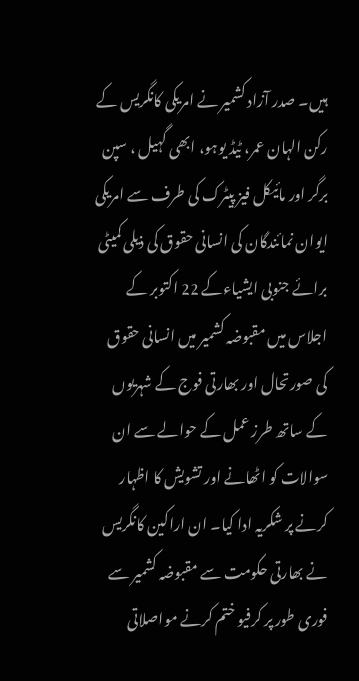ہیں۔ صدر آزاد کشمیر نے امریکی کانگریس کے رکن الہان عمر، ٹیڈ یوہو، ابھی گہیل ، سپن برگر اور مائیکل فیز پیٹرک کی طرف سے امریکی ایوان نمائندگان کی انسانی حقوق کی ذیلی کمیٹی برائے جنوبی ایشیاءکے 22 اکتوبر کے اجلاس میں مقبوضہ کشمیر میں انسانی حقوق کی صورتحال اور بھارتی فوج کے شہریوں کے ساتھ طرز عمل کے حوالے سے ان سوالات کو اٹھانے اور تشویش کا اظہار کرنے پر شکریہ ادا کیا۔ ان اراکین کانگریس نے بھارتی حکومت سے مقبوضہ کشمیر سے فوری طور پر کرفیو ختم کرنے مواصلاتی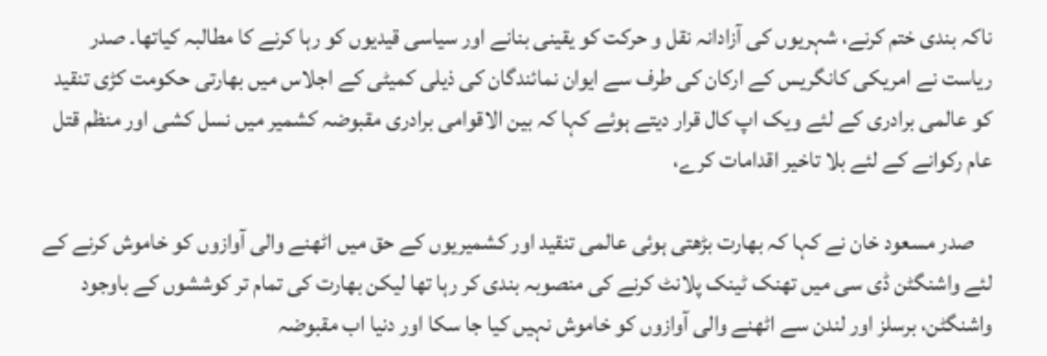ناکہ بندی ختم کرنے، شہریوں کی آزادانہ نقل و حرکت کو یقینی بنانے اور سیاسی قیدیوں کو رہا کرنے کا مطالبہ کیاتھا۔ صدر ریاست نے امریکی کانگریس کے ارکان کی طرف سے ایوان نمائندگان کی ذیلی کمیٹی کے اجلاس میں بھارتی حکومت کڑی تنقید کو عالمی برادری کے لئے ویک اپ کال قرار دیتے ہوئے کہا کہ بین الاقوامی برادری مقبوضہ کشمیر میں نسل کشی اور منظم قتل عام رکوانے کے لئے بلا تاخیر اقدامات کرے،

    صدر مسعود خان نے کہا کہ بھارت بڑھتی ہوئی عالمی تنقید اور کشمیریوں کے حق میں اٹھنے والی آوازوں کو خاموش کرنے کے لئے واشنگٹن ڈی سی میں تھنک ٹینک پلانٹ کرنے کی منصوبہ بندی کر رہا تھا لیکن بھارت کی تمام تر کوششوں کے باوجود واشنگٹن، برسلز اور لندن سے اٹھنے والی آوازوں کو خاموش نہیں کیا جا سکا اور دنیا اب مقبوضہ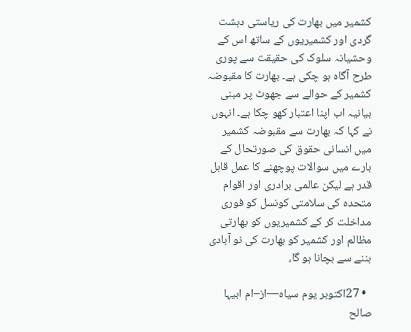کشمیر میں بھارت کی ریاستی دہشت گردی اور کشمیریوں کے ساتھ اس کے وحشیانہ سلوک کی حقیقت سے پوری طرح آگاہ ہو چکی ہے۔ بھارت کا مقبوضہ کشمیر کے حوالے سے جھوٹ پر مبنی بیانیہ اب اپنا اعتبار کھو چکا ہے۔ انہوں نے کہا کہ بھارت سے مقبوضہ کشمیر میں انسانی حقوق کی صورتحال کے بارے میں سوالات پوچھنے کا عمل قابل قدر ہے لیکن عالمی برادری اور اقوام متحدہ کی سلامتی کونسل کو فوری مداخلت کر کے کشمیریوں کو بھارتی مظالم اور کشمیر کو بھارت کی نو آبادی بننے سے بچانا ہو گا،

  • 27اکتوبر یوم سیاہ—از–ام ابیہا صالح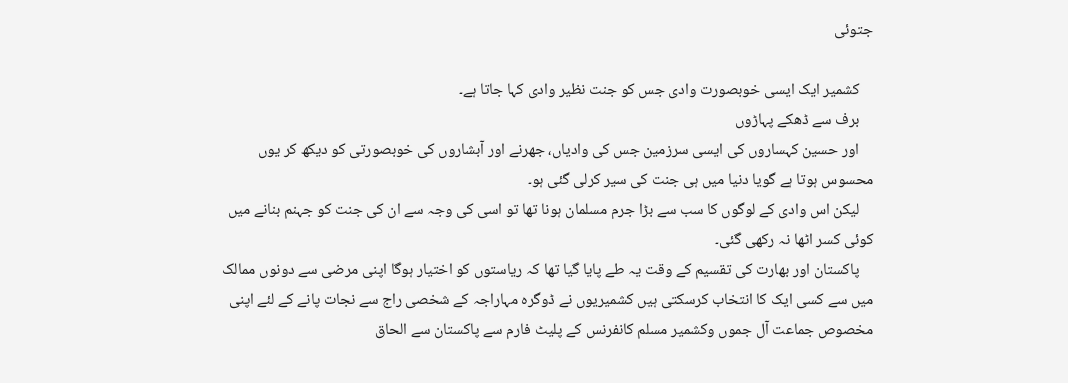جتوئی

    کشمیر ایک ایسی خوبصورت وادی جس کو جنت نظیر وادی کہا جاتا ہے۔
    برف سے ڈھکے پہاڑوں
    اور حسین کہساروں کی ایسی سرزمین جس کی وادیاں، جھرنے اور آبشاروں کی خوبصورتی کو دیکھ کر یوں محسوس ہوتا ہے گویا دنیا میں ہی جنت کی سیر کرلی گئی ہو۔
    لیکن اس وادی کے لوگوں کا سب سے بڑا جرم مسلمان ہونا تھا تو اسی کی وجہ سے ان کی جنت کو جہنم بنانے میں کوئی کسر اٹھا نہ رکھی گئی۔
    پاکستان اور بھارت کی تقسیم کے وقت یہ طے پایا گیا تھا کہ ریاستوں کو اختیار ہوگا اپنی مرضی سے دونوں ممالک میں سے کسی ایک کا انتخاب کرسکتی ہیں کشمیریوں نے ڈوگرہ مہاراجہ کے شخصی راج سے نجات پانے کے لئے اپنی مخصوص جماعت آل جموں وکشمیر مسلم کانفرنس کے پلیٹ فارم سے پاکستان سے الحاق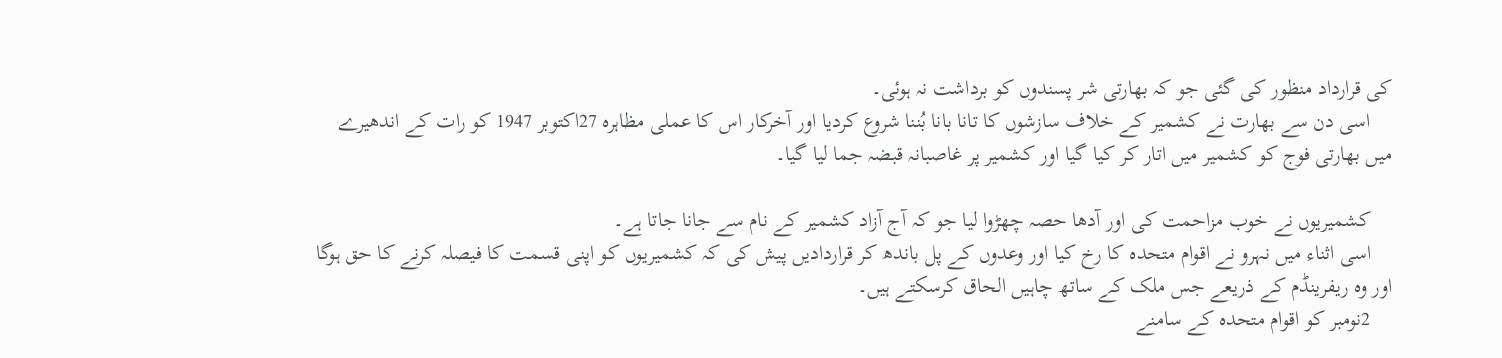کی قرارداد منظور کی گئی جو کہ بھارتی شر پسندوں کو برداشت نہ ہوئی۔
    اسی دن سے بھارت نے کشمیر کے خلاف سازشوں کا تانا بانا بُننا شروع کردیا اور آخرکار اس کا عملی مظاہرہ 27اکتوبر 1947 کو رات کے اندھیرے میں بھارتی فوج کو کشمیر میں اتار کر کیا گیا اور کشمیر پر غاصبانہ قبضہ جما لیا گیا۔

    کشمیریوں نے خوب مزاحمت کی اور آدھا حصہ چھڑوا لیا جو کہ آج آزاد کشمیر کے نام سے جانا جاتا ہے۔
    اسی اثناء میں نہرو نے اقوام متحدہ کا رخ کیا اور وعدوں کے پل باندھ کر قراردادیں پیش کی کہ کشمیریوں کو اپنی قسمت کا فیصلہ کرنے کا حق ہوگا اور وہ ریفرینڈم کے ذریعے جس ملک کے ساتھ چاہیں الحاق کرسکتے ہیں۔
    2نومبر کو اقوام متحدہ کے سامنے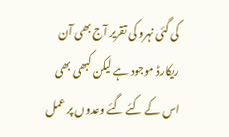کی گئی نہرو کی تقریر آج بھی آن ریکارڈ موجود ہے لیکن کبھی بھی اس کے کئے گئے وعدوں پر عمل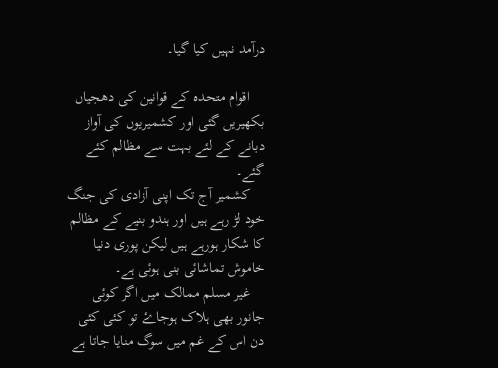درآمد نہیں کیا گیا۔

    اقوام متحدہ کے قوانین کی دھجیاں بکھیریں گئی اور کشمیریوں کی آواز دبانے کے لئے بہت سے مظالم کئے گئے۔
    کشمیر آج تک اپنی آزادی کی جنگ خود لڑ رہے ہیں اور ہندو بنیے کے مظالم کا شکار ہورہے ہیں لیکن پوری دنیا خاموش تماشائی بنی ہوئی ہے۔
    غیر مسلم ممالک میں اگر کوئی جانور بھی ہلاک ہوجاۓ تو کئی کئی دن اس کے غم میں سوگ منایا جاتا ہے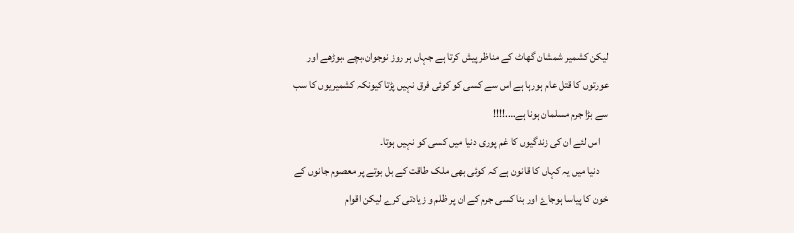لیکن کشمیر شمشان گھاٹ کے مناظر پیش کرتا ہے جہاں ہر روز نوجوان،بچے ،بوڑھے اور عورتوں کا قتل عام ہورہا ہے اس سے کسی کو کوئی فرق نہیں پڑتا کیونکہ کشمیریوں کا سب سے بڑا جرم مسلمان ہونا ہے….!!!!
    اس لئے ان کی زندگیوں کا غم پوری دنیا میں کسی کو نہیں ہوتا۔
    دنیا میں یہ کہاں کا قانون ہے کہ کوئی بھی ملک طاقت کے بل بوتے پر معصوم جانوں کے خون کا پیاسا ہوجاۓ اور بنا کسی جرم کے ان پر ظلم و زیادتی کرے لیکن اقوام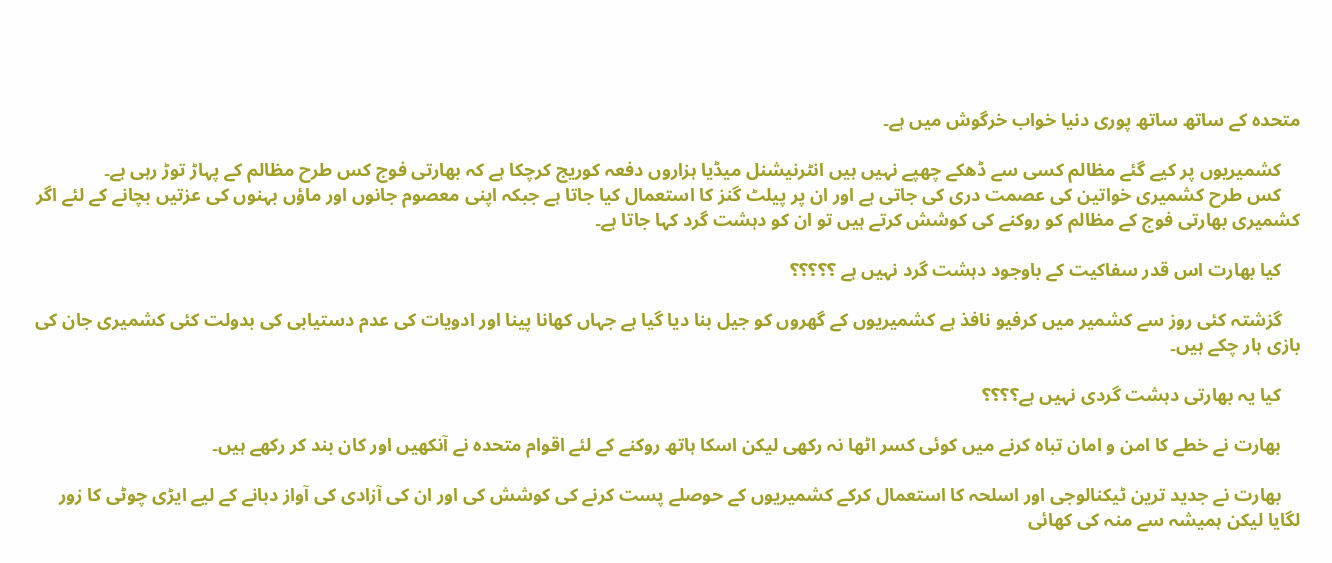متحدہ کے ساتھ ساتھ پوری دنیا خواب خرگوش میں ہے۔

    کشمیریوں پر کیے گئے مظالم کسی سے ڈھکے چھپے نہیں ہیں انٹرنیشنل میڈیا ہزاروں دفعہ کوریج کرچکا ہے کہ بھارتی فوج کس طرح مظالم کے پہاڑ توڑ رہی ہے۔
    کس طرح کشمیری خواتین کی عصمت دری کی جاتی ہے اور ان پر پیلٹ گنز کا استعمال کیا جاتا ہے جبکہ اپنی معصوم جانوں اور ماؤں بہنوں کی عزتیں بچانے کے لئے اگر کشمیری بھارتی فوج کے مظالم کو روکنے کی کوشش کرتے ہیں تو ان کو دہشت گرد کہا جاتا ہے۔

    کیا بھارت اس قدر سفاکیت کے باوجود دہشت گرد نہیں ہے ؟؟؟؟؟

    گزشتہ کئی روز سے کشمیر میں کرفیو نافذ ہے کشمیریوں کے گھروں کو جیل بنا دیا گیا ہے جہاں کھانا پینا اور ادویات کی عدم دستیابی کی بدولت کئی کشمیری جان کی بازی ہار چکے ہیں۔

    کیا یہ بھارتی دہشت گردی نہیں ہے؟؟؟؟

    بھارت نے خطے کا امن و امان تباہ کرنے میں کوئی کسر اٹھا نہ رکھی لیکن اسکا ہاتھ روکنے کے لئے اقوام متحدہ نے آنکھیں اور کان بند کر رکھے ہیں۔

    بھارت نے جدید ترین ٹیکنالوجی اور اسلحہ کا استعمال کرکے کشمیریوں کے حوصلے پست کرنے کی کوشش کی اور ان کی آزادی کی آواز دبانے کے لیے ایڑی چوٹی کا زور لگایا لیکن ہمیشہ سے منہ کی کھائی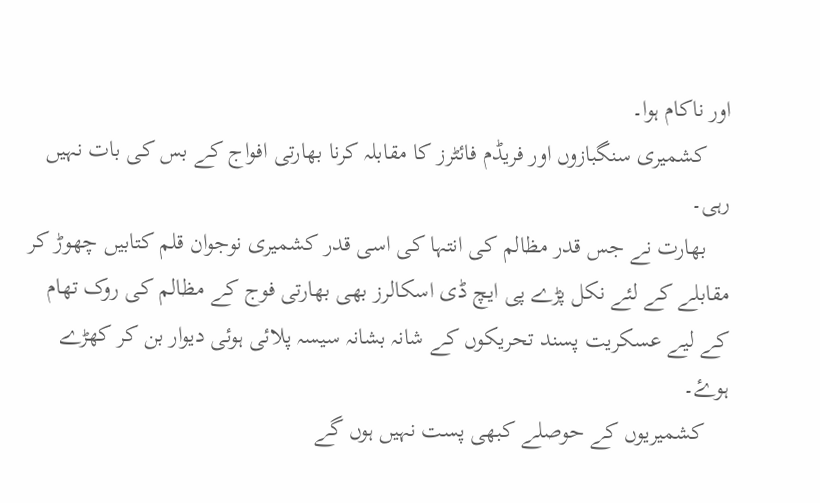اور ناکام ہوا۔
    کشمیری سنگبازوں اور فریڈم فائٹرز کا مقابلہ کرنا بھارتی افواج کے بس کی بات نہیں رہی۔
    بھارت نے جس قدر مظالم کی انتہا کی اسی قدر کشمیری نوجوان قلم کتابیں چھوڑ کر مقابلے کے لئے نکل پڑے پی ایچ ڈی اسکالرز بھی بھارتی فوج کے مظالم کی روک تھام کے لیے عسکریت پسند تحریکوں کے شانہ بشانہ سیسہ پلائی ہوئی دیوار بن کر کھڑے ہوۓ۔
    کشمیریوں کے حوصلے کبھی پست نہیں ہوں گے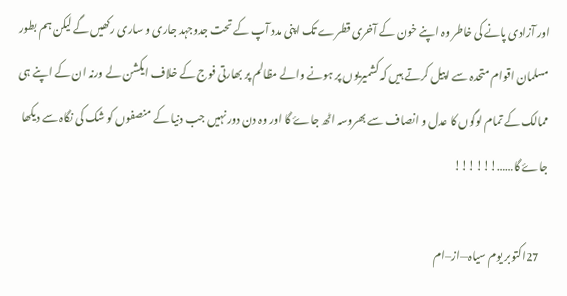اور آزادی پانے کی خاطر وہ اپنے خون کے آخری قطرے تک اپنی مدد آپ کے تحت جدوجہد جاری و ساری رکھیں گے لیکن ہم بطور مسلمان اقوام متحدہ سے اپیل کرتے ہیں کہ کشمیریوں پر ہونے والے مظالم پر بھارتی فوج کے خلاف ایکشن لے ورنہ ان کے اپنے ہی ممالک کے تمام لوگوں کا عدل و انصاف سے بھروسہ اٹھ جاۓ گا اور وہ دن دور نہیں جب دنیا کے منصفوں کو شک کی نگاہ سے دیکھا جاۓ گا……!!!!!!

    27اکتوبر یوم سیاہ—از–ام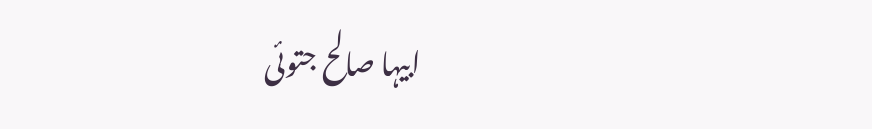ابیہا صالح جتوئی